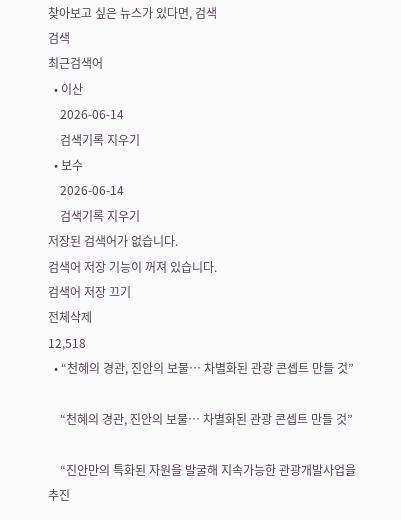찾아보고 싶은 뉴스가 있다면, 검색
검색
최근검색어
  • 이산
    2026-06-14
    검색기록 지우기
  • 보수
    2026-06-14
    검색기록 지우기
저장된 검색어가 없습니다.
검색어 저장 기능이 꺼져 있습니다.
검색어 저장 끄기
전체삭제
12,518
  • “천혜의 경관, 진안의 보물… 차별화된 관광 콘셉트 만들 것”

    “천혜의 경관, 진안의 보물… 차별화된 관광 콘셉트 만들 것”

    “진안만의 특화된 자원을 발굴해 지속가능한 관광개발사업을 추진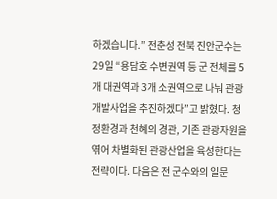하겠습니다.” 전춘성 전북 진안군수는 29일 “용담호 수변권역 등 군 전체를 5개 대권역과 3개 소권역으로 나눠 관광개발사업을 추진하겠다”고 밝혔다. 청정환경과 천혜의 경관, 기존 관광자원을 엮어 차별화된 관광산업을 육성한다는 전략이다. 다음은 전 군수와의 일문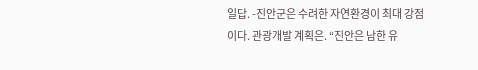일답. -진안군은 수려한 자연환경이 최대 강점이다. 관광개발 계획은. “진안은 남한 유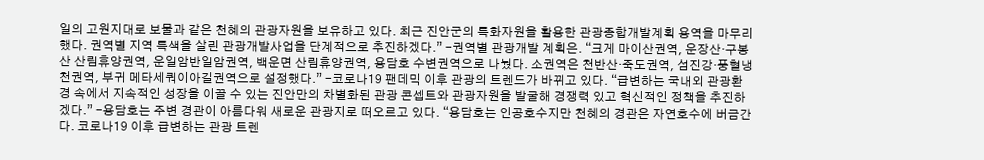일의 고원지대로 보물과 같은 천혜의 관광자원을 보유하고 있다. 최근 진안군의 특화자원을 활용한 관광종합개발계획 용역을 마무리했다. 권역별 지역 특색을 살린 관광개발사업을 단계적으로 추진하겠다.” -권역별 관광개발 계획은. “크게 마이산권역, 운장산·구봉산 산림휴양권역, 운일암반일암권역, 백운면 산림휴양권역, 용담호 수변권역으로 나눴다. 소권역은 천반산·죽도권역, 섬진강·풍혈냉천권역, 부귀 메타세쿼이아길권역으로 설정했다.” -코로나19 팬데믹 이후 관광의 트렌드가 바뀌고 있다. “급변하는 국내외 관광환경 속에서 지속적인 성장을 이끌 수 있는 진안만의 차별화된 관광 콘셉트와 관광자원을 발굴해 경쟁력 있고 혁신적인 정책을 추진하겠다.” -용담호는 주변 경관이 아름다워 새로운 관광지로 떠오르고 있다. “용담호는 인공호수지만 천혜의 경관은 자연호수에 버금간다. 코로나19 이후 급변하는 관광 트렌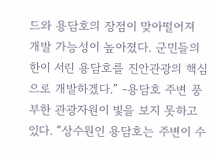드와 용담호의 장점이 맞아떨어져 개발 가능성이 높아졌다. 군민들의 한이 서린 용담호를 진안관광의 핵심으로 개발하겠다.” -용담호 주변 풍부한 관광자원이 빛을 보지 못하고 있다. “상수원인 용담호는 주변이 수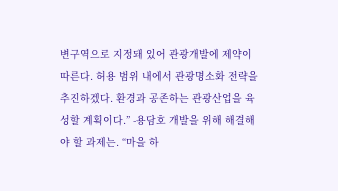변구역으로 지정돼 있어 관광개발에 제약이 따른다. 허용 범위 내에서 관광명소화 전략을 추진하겠다. 환경과 공존하는 관광산업을 육성할 계획이다.” -용담호 개발을 위해 해결해야 할 과제는. “마을 하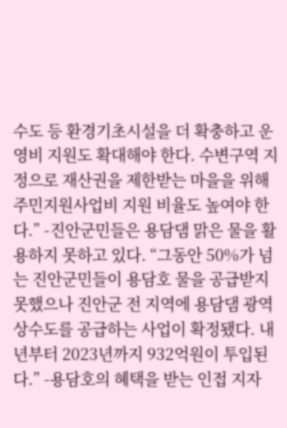수도 등 환경기초시설을 더 확충하고 운영비 지원도 확대해야 한다. 수변구역 지정으로 재산권을 제한받는 마을을 위해 주민지원사업비 지원 비율도 높여야 한다.” -진안군민들은 용담댐 맑은 물을 활용하지 못하고 있다. “그동안 50%가 넘는 진안군민들이 용담호 물을 공급받지 못했으나 진안군 전 지역에 용담댐 광역상수도를 공급하는 사업이 확정됐다. 내년부터 2023년까지 932억원이 투입된다.” -용담호의 혜택을 받는 인접 지자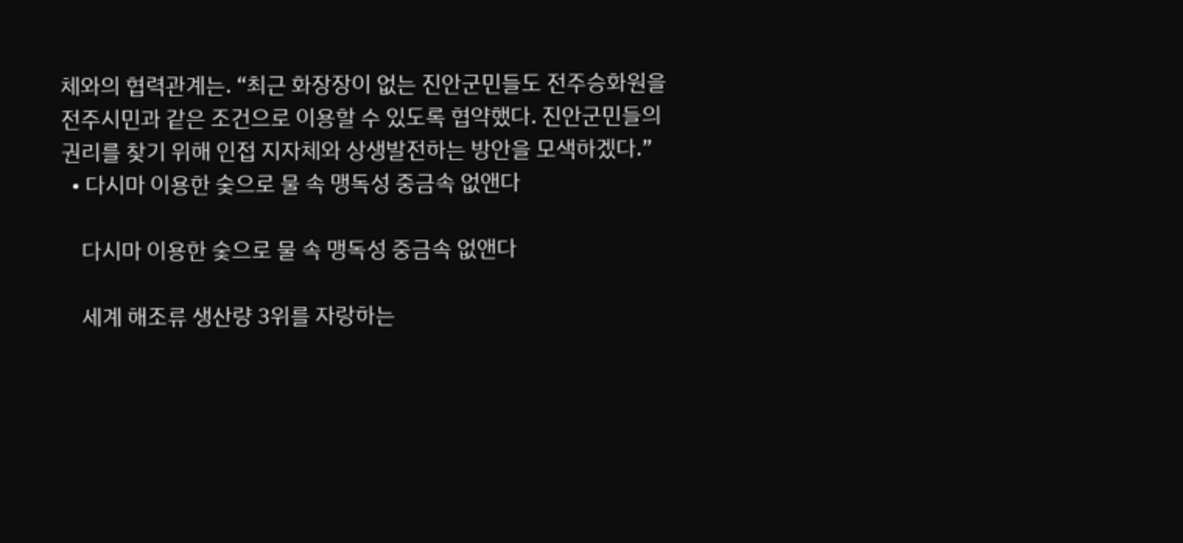체와의 협력관계는. “최근 화장장이 없는 진안군민들도 전주승화원을 전주시민과 같은 조건으로 이용할 수 있도록 협약했다. 진안군민들의 권리를 찾기 위해 인접 지자체와 상생발전하는 방안을 모색하겠다.”
  • 다시마 이용한 숯으로 물 속 맹독성 중금속 없앤다

    다시마 이용한 숯으로 물 속 맹독성 중금속 없앤다

    세계 해조류 생산량 3위를 자랑하는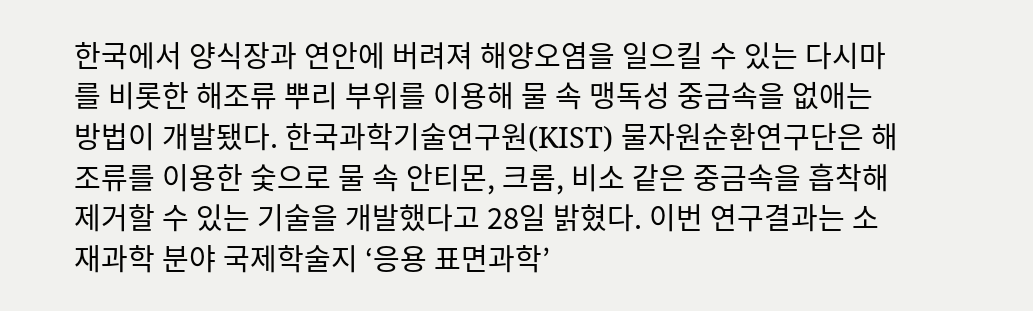한국에서 양식장과 연안에 버려져 해양오염을 일으킬 수 있는 다시마를 비롯한 해조류 뿌리 부위를 이용해 물 속 맹독성 중금속을 없애는 방법이 개발됐다. 한국과학기술연구원(KIST) 물자원순환연구단은 해조류를 이용한 숯으로 물 속 안티몬, 크롬, 비소 같은 중금속을 흡착해 제거할 수 있는 기술을 개발했다고 28일 밝혔다. 이번 연구결과는 소재과학 분야 국제학술지 ‘응용 표면과학’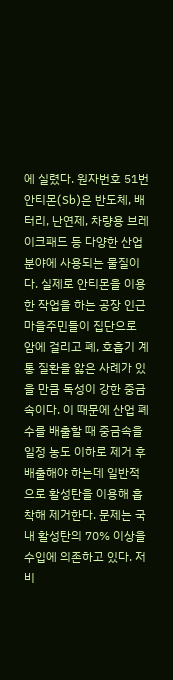에 실렸다. 원자번호 51번 안티몬(Sb)은 반도체, 배터리, 난연제, 차량용 브레이크패드 등 다양한 산업분야에 사용되는 물질이다. 실제로 안티몬을 이용한 작업을 하는 공장 인근 마을주민들이 집단으로 암에 걸리고 폐, 호흡기 계통 질환을 앓은 사례가 있을 만큼 독성이 강한 중금속이다. 이 때문에 산업 폐수를 배출할 때 중금속을 일정 농도 이하로 제거 후 배출해야 하는데 일반적으로 활성탄을 이용해 흡착해 제거한다. 문제는 국내 활성탄의 70% 이상을 수입에 의존하고 있다. 저비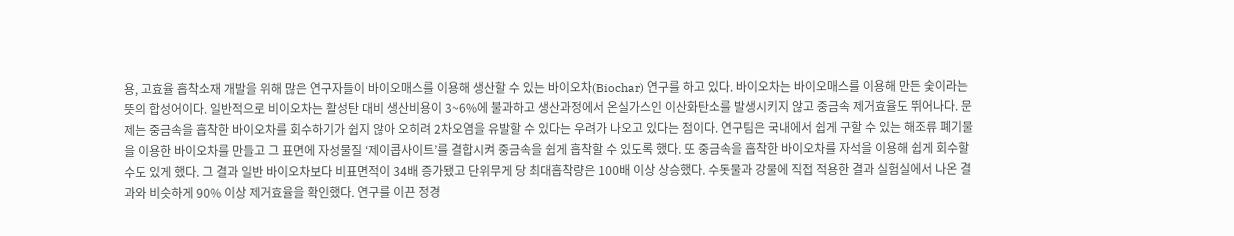용, 고효율 흡착소재 개발을 위해 많은 연구자들이 바이오매스를 이용해 생산할 수 있는 바이오차(Biochar) 연구를 하고 있다. 바이오차는 바이오매스를 이용해 만든 숯이라는 뜻의 합성어이다. 일반적으로 비이오차는 활성탄 대비 생산비용이 3~6%에 불과하고 생산과정에서 온실가스인 이산화탄소를 발생시키지 않고 중금속 제거효율도 뛰어나다. 문제는 중금속을 흡착한 바이오차를 회수하기가 쉽지 않아 오히려 2차오염을 유발할 수 있다는 우려가 나오고 있다는 점이다. 연구팀은 국내에서 쉽게 구할 수 있는 해조류 폐기물을 이용한 바이오차를 만들고 그 표면에 자성물질 ‘제이콥사이트’를 결합시켜 중금속을 쉽게 흡착할 수 있도록 했다. 또 중금속을 흡착한 바이오차를 자석을 이용해 쉽게 회수할 수도 있게 했다. 그 결과 일반 바이오차보다 비표면적이 34배 증가됐고 단위무게 당 최대흡착량은 100배 이상 상승했다. 수돗물과 강물에 직접 적용한 결과 실험실에서 나온 결과와 비슷하게 90% 이상 제거효율을 확인했다. 연구를 이끈 정경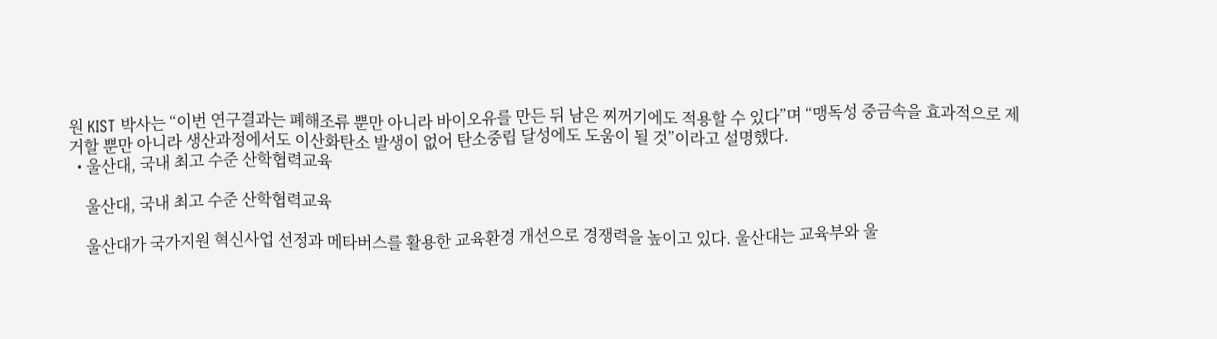원 KIST 박사는 “이번 연구결과는 폐해조류 뿐만 아니라 바이오유를 만든 뒤 남은 찌꺼기에도 적용할 수 있다”며 “맹독성 중금속을 효과적으로 제거할 뿐만 아니라 생산과정에서도 이산화탄소 발생이 없어 탄소중립 달성에도 도움이 될 것”이라고 설명했다.
  • 울산대, 국내 최고 수준 산학협력교육

    울산대, 국내 최고 수준 산학협력교육

    울산대가 국가지원 혁신사업 선정과 메타버스를 활용한 교육환경 개선으로 경쟁력을 높이고 있다. 울산대는 교육부와 울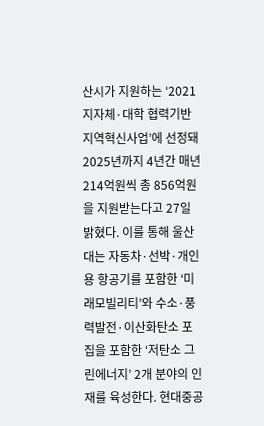산시가 지원하는 ‘2021 지자체·대학 협력기반 지역혁신사업’에 선정돼 2025년까지 4년간 매년 214억원씩 총 856억원을 지원받는다고 27일 밝혔다. 이를 통해 울산대는 자동차·선박·개인용 항공기를 포함한 ‘미래모빌리티’와 수소·풍력발전·이산화탄소 포집을 포함한 ‘저탄소 그린에너지’ 2개 분야의 인재를 육성한다. 현대중공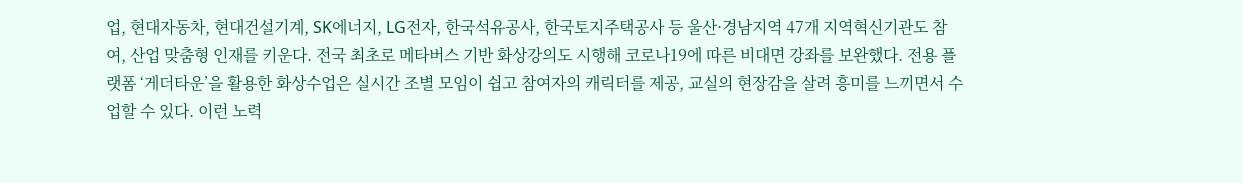업, 현대자동차, 현대건설기계, SK에너지, LG전자, 한국석유공사, 한국토지주택공사 등 울산·경남지역 47개 지역혁신기관도 참여, 산업 맞춤형 인재를 키운다. 전국 최초로 메타버스 기반 화상강의도 시행해 코로나19에 따른 비대면 강좌를 보완했다. 전용 플랫폼 ‘게더타운’을 활용한 화상수업은 실시간 조별 모임이 쉽고 참여자의 캐릭터를 제공, 교실의 현장감을 살려 흥미를 느끼면서 수업할 수 있다. 이런 노력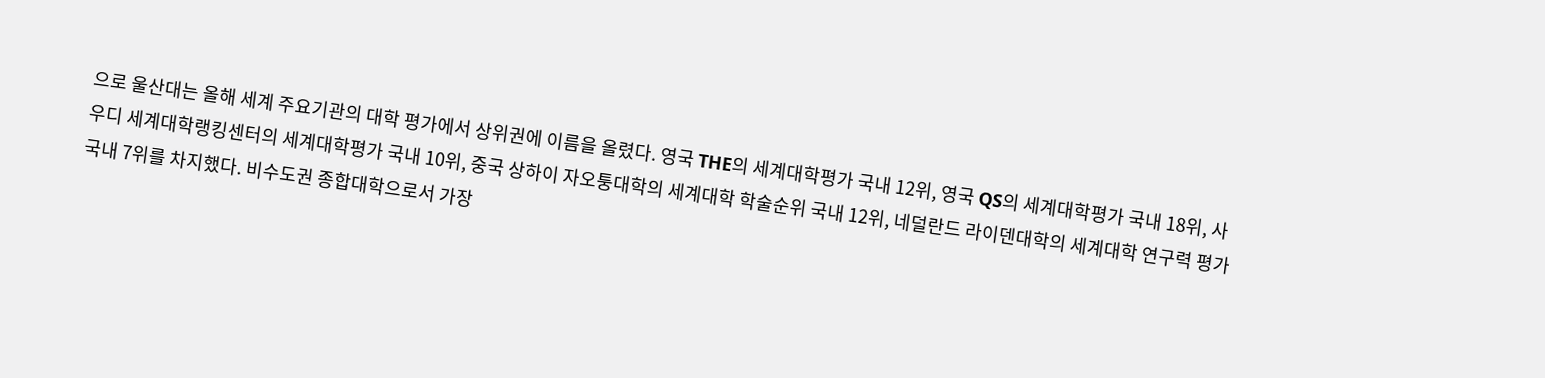으로 울산대는 올해 세계 주요기관의 대학 평가에서 상위권에 이름을 올렸다. 영국 THE의 세계대학평가 국내 12위, 영국 QS의 세계대학평가 국내 18위, 사우디 세계대학랭킹센터의 세계대학평가 국내 10위, 중국 상하이 자오퉁대학의 세계대학 학술순위 국내 12위, 네덜란드 라이덴대학의 세계대학 연구력 평가 국내 7위를 차지했다. 비수도권 종합대학으로서 가장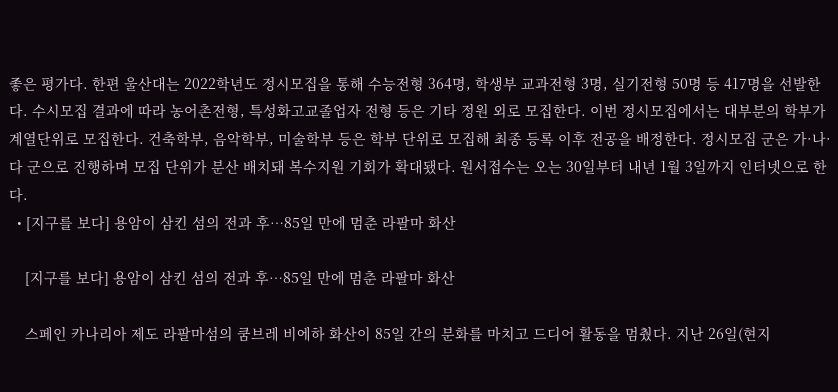좋은 평가다. 한편 울산대는 2022학년도 정시모집을 통해 수능전형 364명, 학생부 교과전형 3명, 실기전형 50명 등 417명을 선발한다. 수시모집 결과에 따라 농어촌전형, 특성화고교졸업자 전형 등은 기타 정원 외로 모집한다. 이번 정시모집에서는 대부분의 학부가 계열단위로 모집한다. 건축학부, 음악학부, 미술학부 등은 학부 단위로 모집해 최종 등록 이후 전공을 배정한다. 정시모집 군은 가·나·다 군으로 진행하며 모집 단위가 분산 배치돼 복수지원 기회가 확대됐다. 원서접수는 오는 30일부터 내년 1월 3일까지 인터넷으로 한다.
  • [지구를 보다] 용암이 삼킨 섬의 전과 후…85일 만에 멈춘 라팔마 화산

    [지구를 보다] 용암이 삼킨 섬의 전과 후…85일 만에 멈춘 라팔마 화산

    스페인 카나리아 제도 라팔마섬의 쿰브레 비에하 화산이 85일 간의 분화를 마치고 드디어 활동을 멈췄다. 지난 26일(현지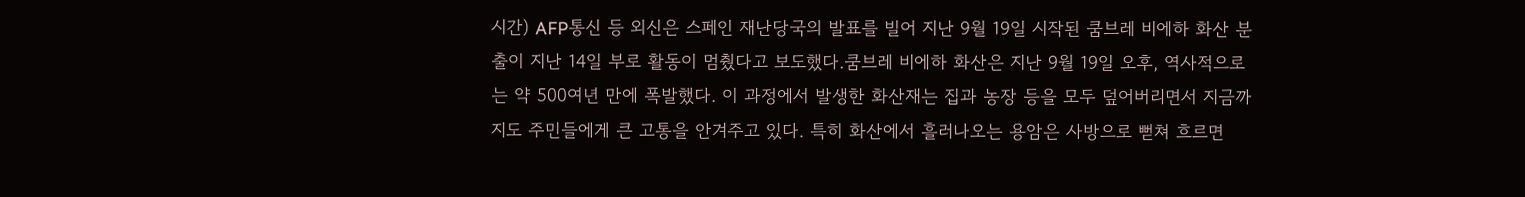시간) AFP통신 등 외신은 스페인 재난당국의 발표를 빌어 지난 9월 19일 시작된 쿰브레 비에하 화산 분출이 지난 14일 부로 활동이 멈췄다고 보도했다.쿰브레 비에하 화산은 지난 9월 19일 오후, 역사적으로는 약 500여년 만에 폭발했다. 이 과정에서 발생한 화산재는 집과 농장 등을 모두 덮어버리면서 지금까지도 주민들에게 큰 고통을 안겨주고 있다. 특히 화산에서 흘러나오는 용암은 사방으로 뻗쳐 흐르면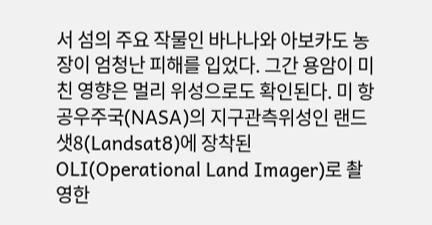서 섬의 주요 작물인 바나나와 아보카도 농장이 엄청난 피해를 입었다. 그간 용암이 미친 영향은 멀리 위성으로도 확인된다. 미 항공우주국(NASA)의 지구관측위성인 랜드샛8(Landsat8)에 장착된 OLI(Operational Land Imager)로 촬영한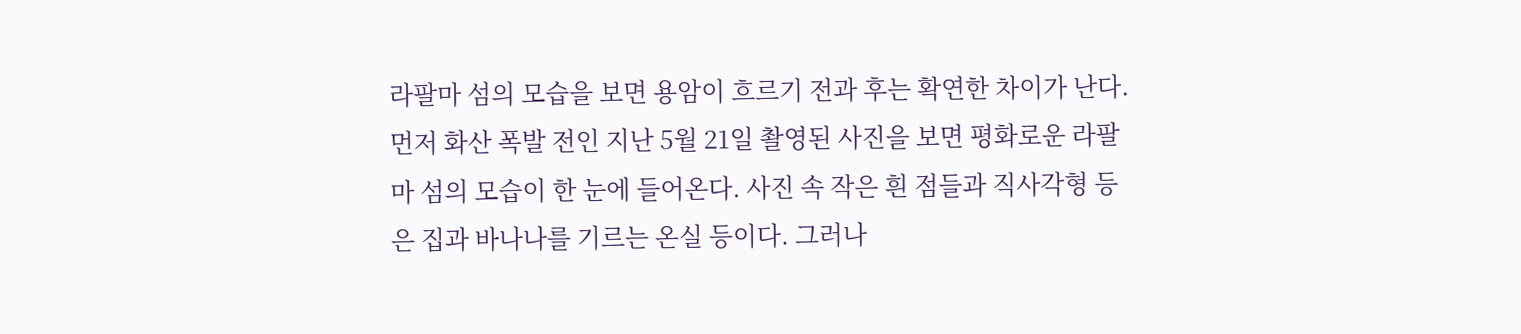라팔마 섬의 모습을 보면 용암이 흐르기 전과 후는 확연한 차이가 난다. 먼저 화산 폭발 전인 지난 5월 21일 촬영된 사진을 보면 평화로운 라팔마 섬의 모습이 한 눈에 들어온다. 사진 속 작은 흰 점들과 직사각형 등은 집과 바나나를 기르는 온실 등이다. 그러나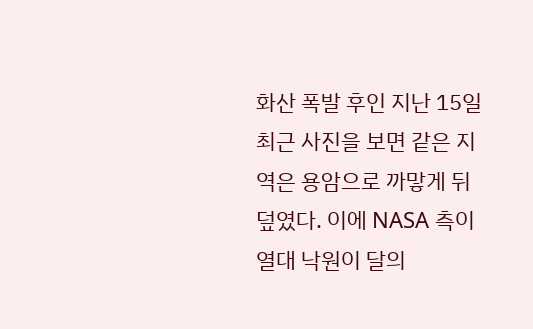화산 폭발 후인 지난 15일 최근 사진을 보면 같은 지역은 용암으로 까맣게 뒤덮였다. 이에 NASA 측이 열대 낙원이 달의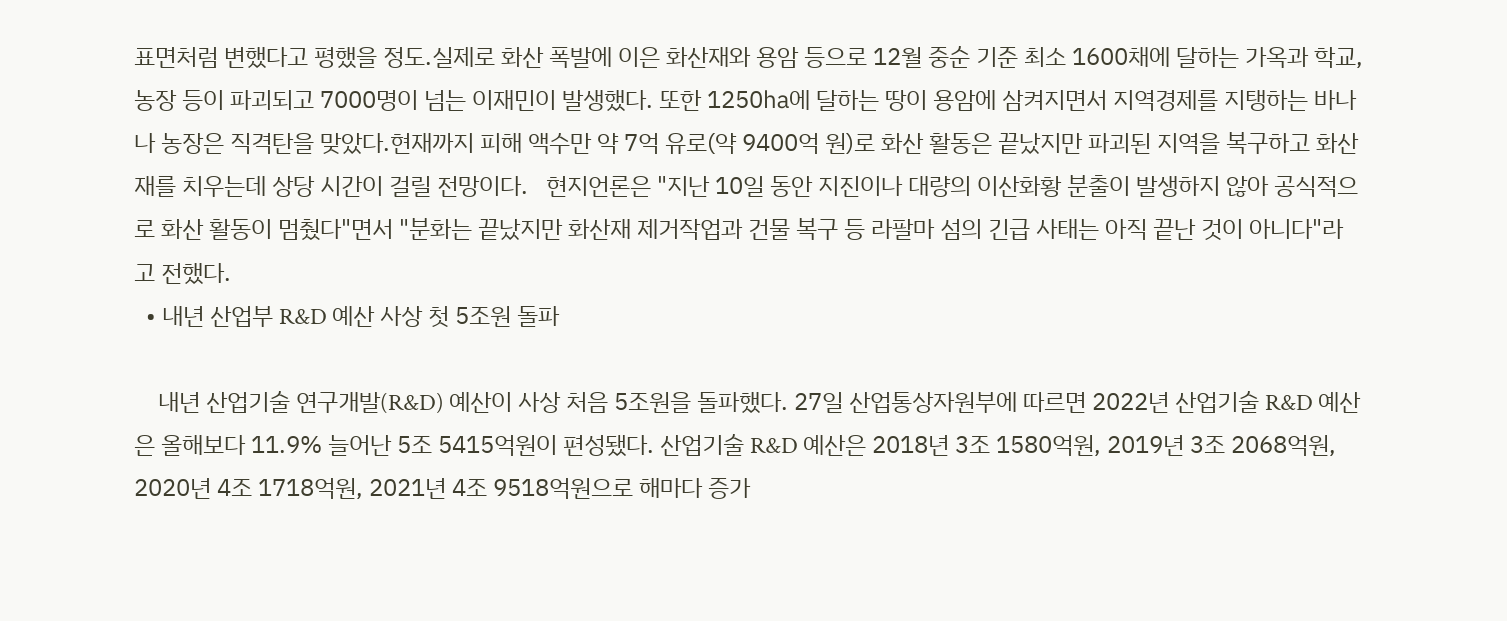표면처럼 변했다고 평했을 정도.실제로 화산 폭발에 이은 화산재와 용암 등으로 12월 중순 기준 최소 1600채에 달하는 가옥과 학교, 농장 등이 파괴되고 7000명이 넘는 이재민이 발생했다. 또한 1250㏊에 달하는 땅이 용암에 삼켜지면서 지역경제를 지탱하는 바나나 농장은 직격탄을 맞았다.현재까지 피해 액수만 약 7억 유로(약 9400억 원)로 화산 활동은 끝났지만 파괴된 지역을 복구하고 화산재를 치우는데 상당 시간이 걸릴 전망이다.   현지언론은 "지난 10일 동안 지진이나 대량의 이산화황 분출이 발생하지 않아 공식적으로 화산 활동이 멈췄다"면서 "분화는 끝났지만 화산재 제거작업과 건물 복구 등 라팔마 섬의 긴급 사태는 아직 끝난 것이 아니다"라고 전했다.
  • 내년 산업부 R&D 예산 사상 첫 5조원 돌파

    내년 산업기술 연구개발(R&D) 예산이 사상 처음 5조원을 돌파했다. 27일 산업통상자원부에 따르면 2022년 산업기술 R&D 예산은 올해보다 11.9% 늘어난 5조 5415억원이 편성됐다. 산업기술 R&D 예산은 2018년 3조 1580억원, 2019년 3조 2068억원, 2020년 4조 1718억원, 2021년 4조 9518억원으로 해마다 증가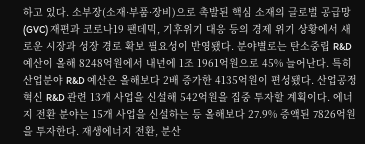하고 있다. 소부장(소재·부품·장비)으로 촉발된 핵심 소재의 글로벌 공급망(GVC) 재편과 코로나19 팬데믹, 기후위기 대응 등의 경제 위기 상황에서 새로운 시장과 성장 경로 확보 필요성이 반영됐다. 분야별로는 탄소중립 R&D 예산이 올해 8248억원에서 내년에 1조 1961억원으로 45% 늘어난다. 특히 산업분야 R&D 예산은 올해보다 2배 증가한 4135억원이 편성됐다. 산업공정 혁신 R&D 관련 13개 사업을 신설해 542억원을 집중 투자할 계획이다. 에너지 전환 분야는 15개 사업을 신설하는 등 올해보다 27.9% 증액된 7826억원을 투자한다. 재생에너지 전환, 분산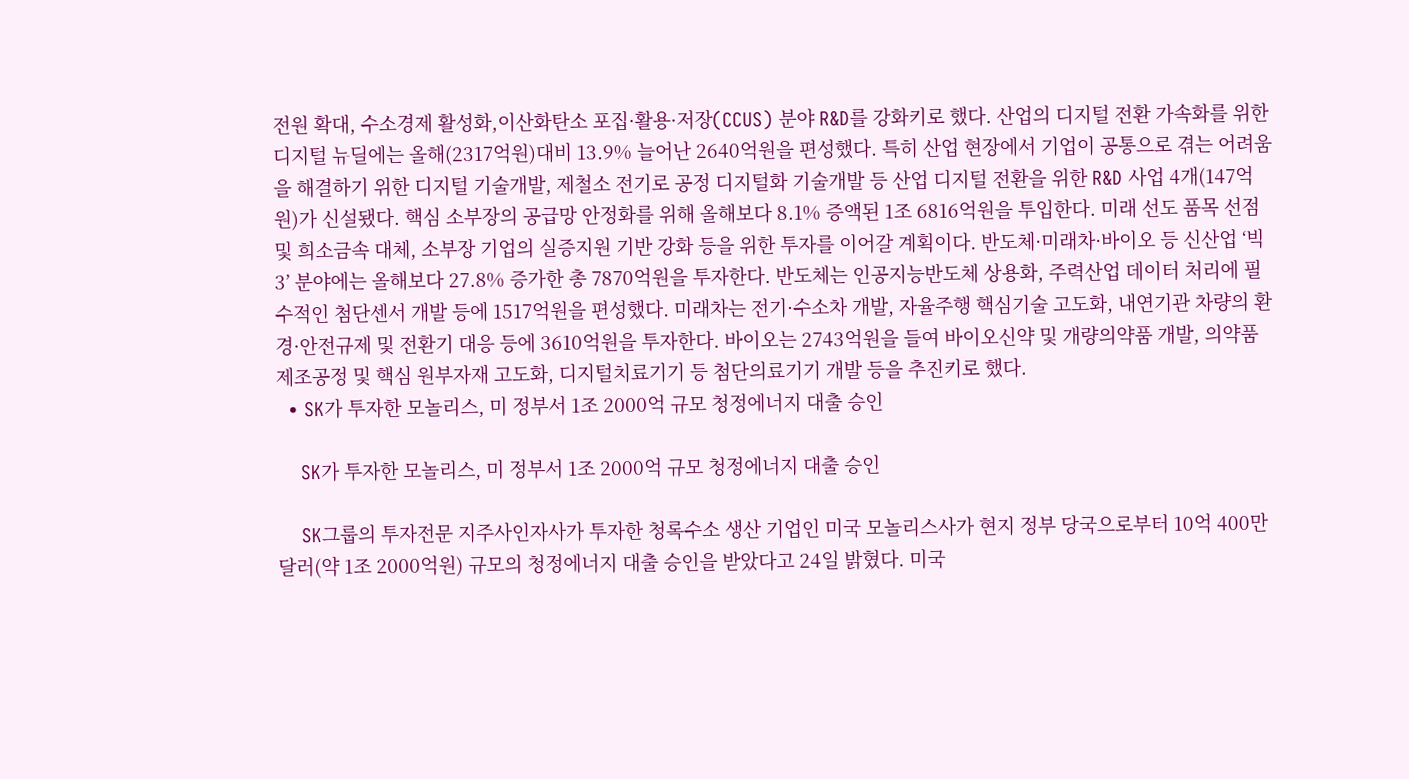전원 확대, 수소경제 활성화,이산화탄소 포집·활용·저장(CCUS) 분야 R&D를 강화키로 했다. 산업의 디지털 전환 가속화를 위한 디지털 뉴딜에는 올해(2317억원)대비 13.9% 늘어난 2640억원을 편성했다. 특히 산업 현장에서 기업이 공통으로 겪는 어려움을 해결하기 위한 디지털 기술개발, 제철소 전기로 공정 디지털화 기술개발 등 산업 디지털 전환을 위한 R&D 사업 4개(147억원)가 신설됐다. 핵심 소부장의 공급망 안정화를 위해 올해보다 8.1% 증액된 1조 6816억원을 투입한다. 미래 선도 품목 선점 및 희소금속 대체, 소부장 기업의 실증지원 기반 강화 등을 위한 투자를 이어갈 계획이다. 반도체·미래차·바이오 등 신산업 ‘빅3’ 분야에는 올해보다 27.8% 증가한 총 7870억원을 투자한다. 반도체는 인공지능반도체 상용화, 주력산업 데이터 처리에 필수적인 첨단센서 개발 등에 1517억원을 편성했다. 미래차는 전기·수소차 개발, 자율주행 핵심기술 고도화, 내연기관 차량의 환경·안전규제 및 전환기 대응 등에 3610억원을 투자한다. 바이오는 2743억원을 들여 바이오신약 및 개량의약품 개발, 의약품 제조공정 및 핵심 원부자재 고도화, 디지털치료기기 등 첨단의료기기 개발 등을 추진키로 했다.
  • SK가 투자한 모놀리스, 미 정부서 1조 2000억 규모 청정에너지 대출 승인

    SK가 투자한 모놀리스, 미 정부서 1조 2000억 규모 청정에너지 대출 승인

    SK그룹의 투자전문 지주사인자사가 투자한 청록수소 생산 기업인 미국 모놀리스사가 현지 정부 당국으로부터 10억 400만 달러(약 1조 2000억원) 규모의 청정에너지 대출 승인을 받았다고 24일 밝혔다. 미국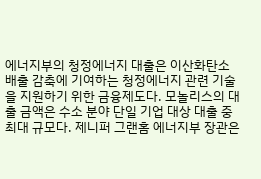에너지부의 청정에너지 대출은 이산화탄소 배출 감축에 기여하는 청정에너지 관련 기술을 지원하기 위한 금융제도다. 모놀리스의 대출 금액은 수소 분야 단일 기업 대상 대출 중 최대 규모다. 제니퍼 그랜홈 에너지부 장관은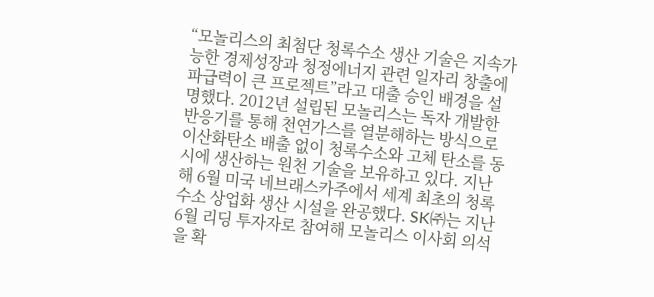“모놀리스의 최첨단 청록수소 생산 기술은 지속가능한 경제성장과 청정에너지 관련 일자리 창출에 파급력이 큰 프로젝트”라고 대출 승인 배경을 설명했다. 2012년 설립된 모놀리스는 독자 개발한 반응기를 통해 천연가스를 열분해하는 방식으로 이산화탄소 배출 없이 청록수소와 고체 탄소를 동시에 생산하는 원천 기술을 보유하고 있다. 지난해 6월 미국 네브래스카주에서 세계 최초의 청록수소 상업화 생산 시설을 완공했다. SK㈜는 지난 6월 리딩 투자자로 참여해 모놀리스 이사회 의석을 확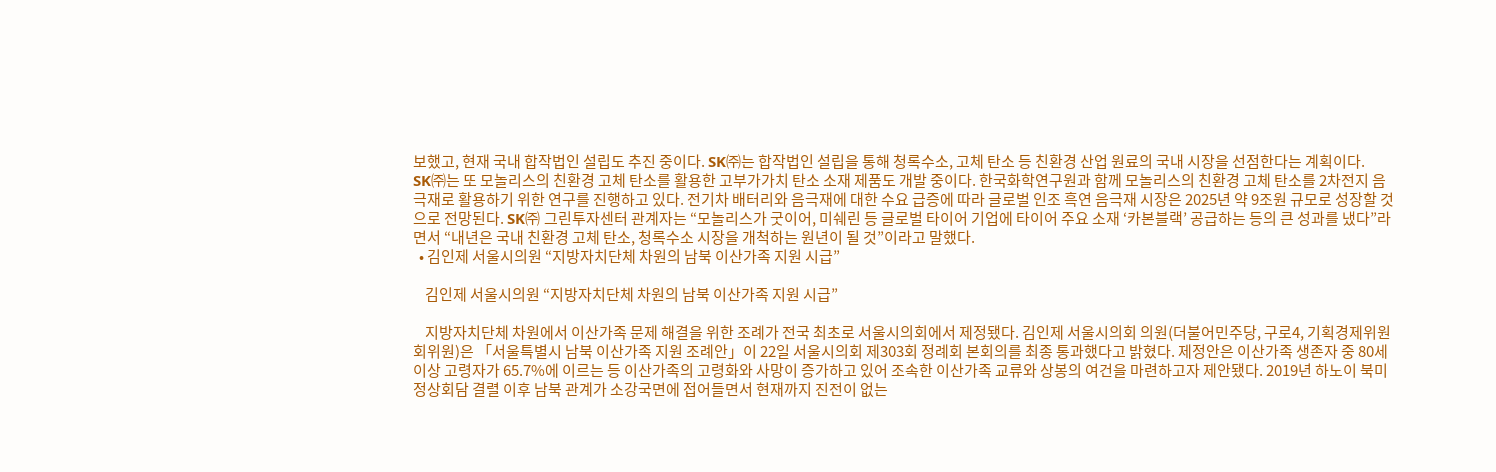보했고, 현재 국내 합작법인 설립도 추진 중이다. SK㈜는 합작법인 설립을 통해 청록수소, 고체 탄소 등 친환경 산업 원료의 국내 시장을 선점한다는 계획이다. SK㈜는 또 모놀리스의 친환경 고체 탄소를 활용한 고부가가치 탄소 소재 제품도 개발 중이다. 한국화학연구원과 함께 모놀리스의 친환경 고체 탄소를 2차전지 음극재로 활용하기 위한 연구를 진행하고 있다. 전기차 배터리와 음극재에 대한 수요 급증에 따라 글로벌 인조 흑연 음극재 시장은 2025년 약 9조원 규모로 성장할 것으로 전망된다. SK㈜ 그린투자센터 관계자는 “모놀리스가 굿이어, 미쉐린 등 글로벌 타이어 기업에 타이어 주요 소재 ‘카본블랙’ 공급하는 등의 큰 성과를 냈다”라면서 “내년은 국내 친환경 고체 탄소, 청록수소 시장을 개척하는 원년이 될 것”이라고 말했다.
  • 김인제 서울시의원 “지방자치단체 차원의 남북 이산가족 지원 시급”

    김인제 서울시의원 “지방자치단체 차원의 남북 이산가족 지원 시급”

    지방자치단체 차원에서 이산가족 문제 해결을 위한 조례가 전국 최초로 서울시의회에서 제정됐다. 김인제 서울시의회 의원(더불어민주당, 구로4, 기획경제위원회위원)은 「서울특별시 남북 이산가족 지원 조례안」이 22일 서울시의회 제303회 정례회 본회의를 최종 통과했다고 밝혔다. 제정안은 이산가족 생존자 중 80세 이상 고령자가 65.7%에 이르는 등 이산가족의 고령화와 사망이 증가하고 있어 조속한 이산가족 교류와 상봉의 여건을 마련하고자 제안됐다. 2019년 하노이 북미정상회담 결렬 이후 남북 관계가 소강국면에 접어들면서 현재까지 진전이 없는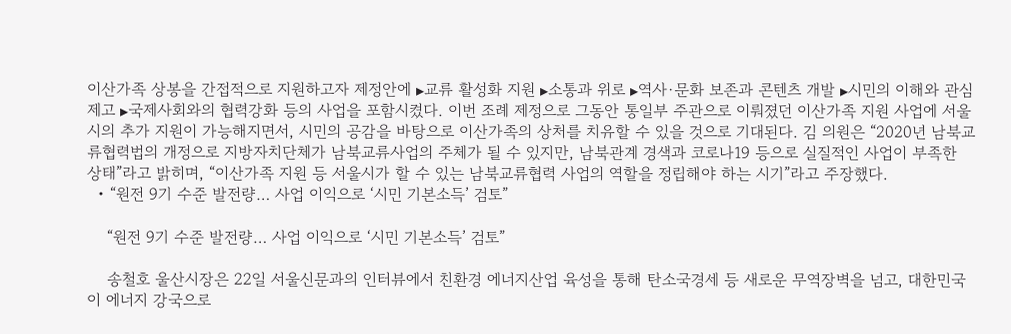이산가족 상봉을 간접적으로 지원하고자 제정안에 ▸교류 활성화 지원 ▸소통과 위로 ▸역사·문화 보존과 콘텐츠 개발 ▸시민의 이해와 관심 제고 ▸국제사회와의 협력강화 등의 사업을 포함시켰다. 이번 조례 제정으로 그동안 통일부 주관으로 이뤄졌던 이산가족 지원 사업에 서울시의 추가 지원이 가능해지면서, 시민의 공감을 바탕으로 이산가족의 상처를 치유할 수 있을 것으로 기대된다. 김 의원은 “2020년 남북교류협력법의 개정으로 지방자치단체가 남북교류사업의 주체가 될 수 있지만, 남북관계 경색과 코로나19 등으로 실질적인 사업이 부족한 상태”라고 밝히며, “이산가족 지원 등 서울시가 할 수 있는 남북교류협력 사업의 역할을 정립해야 하는 시기”라고 주장했다.
  • “원전 9기 수준 발전량… 사업 이익으로 ‘시민 기본소득’ 검토”

    “원전 9기 수준 발전량… 사업 이익으로 ‘시민 기본소득’ 검토”

    송철호 울산시장은 22일 서울신문과의 인터뷰에서 친환경 에너지산업 육성을 통해 탄소국경세 등 새로운 무역장벽을 넘고, 대한민국이 에너지 강국으로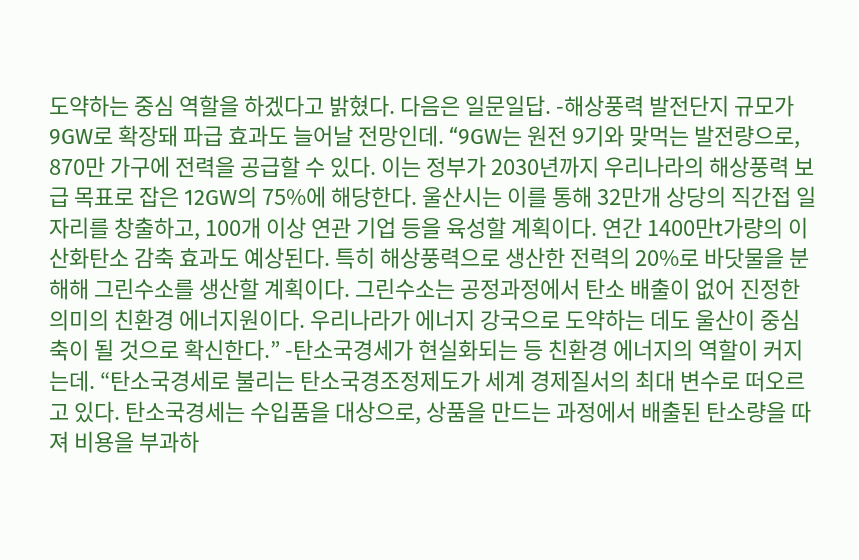도약하는 중심 역할을 하겠다고 밝혔다. 다음은 일문일답. -해상풍력 발전단지 규모가 9GW로 확장돼 파급 효과도 늘어날 전망인데. “9GW는 원전 9기와 맞먹는 발전량으로, 870만 가구에 전력을 공급할 수 있다. 이는 정부가 2030년까지 우리나라의 해상풍력 보급 목표로 잡은 12GW의 75%에 해당한다. 울산시는 이를 통해 32만개 상당의 직간접 일자리를 창출하고, 100개 이상 연관 기업 등을 육성할 계획이다. 연간 1400만t가량의 이산화탄소 감축 효과도 예상된다. 특히 해상풍력으로 생산한 전력의 20%로 바닷물을 분해해 그린수소를 생산할 계획이다. 그린수소는 공정과정에서 탄소 배출이 없어 진정한 의미의 친환경 에너지원이다. 우리나라가 에너지 강국으로 도약하는 데도 울산이 중심축이 될 것으로 확신한다.” -탄소국경세가 현실화되는 등 친환경 에너지의 역할이 커지는데. “탄소국경세로 불리는 탄소국경조정제도가 세계 경제질서의 최대 변수로 떠오르고 있다. 탄소국경세는 수입품을 대상으로, 상품을 만드는 과정에서 배출된 탄소량을 따져 비용을 부과하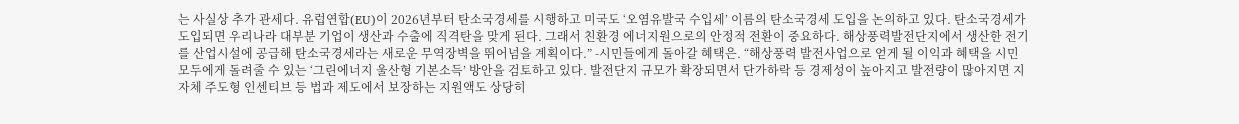는 사실상 추가 관세다. 유럽연합(EU)이 2026년부터 탄소국경세를 시행하고 미국도 ‘오염유발국 수입세’ 이름의 탄소국경세 도입을 논의하고 있다. 탄소국경세가 도입되면 우리나라 대부분 기업이 생산과 수출에 직격탄을 맞게 된다. 그래서 친환경 에너지원으로의 안정적 전환이 중요하다. 해상풍력발전단지에서 생산한 전기를 산업시설에 공급해 탄소국경세라는 새로운 무역장벽을 뛰어넘을 계획이다.” -시민들에게 돌아갈 혜택은. “해상풍력 발전사업으로 얻게 될 이익과 혜택을 시민 모두에게 돌려줄 수 있는 ‘그린에너지 울산형 기본소득’ 방안을 검토하고 있다. 발전단지 규모가 확장되면서 단가하락 등 경제성이 높아지고 발전량이 많아지면 지자체 주도형 인센티브 등 법과 제도에서 보장하는 지원액도 상당히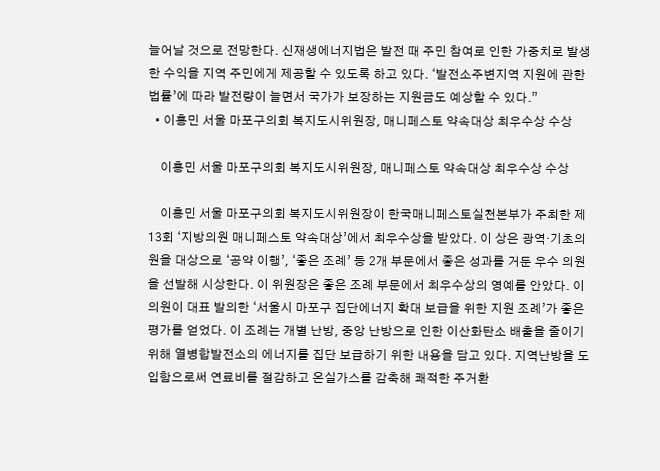늘어날 것으로 전망한다. 신재생에너지법은 발전 때 주민 참여로 인한 가중치로 발생한 수익을 지역 주민에게 제공할 수 있도록 하고 있다. ‘발전소주변지역 지원에 관한 법률’에 따라 발전량이 늘면서 국가가 보장하는 지원금도 예상할 수 있다.”
  • 이홍민 서울 마포구의회 복지도시위원장, 매니페스토 약속대상 최우수상 수상

    이홍민 서울 마포구의회 복지도시위원장, 매니페스토 약속대상 최우수상 수상

    이홍민 서울 마포구의회 복지도시위원장이 한국매니페스토실천본부가 주최한 제13회 ‘지방의원 매니페스토 약속대상’에서 최우수상을 받았다. 이 상은 광역·기초의원을 대상으로 ‘공약 이행’, ‘좋은 조례’ 등 2개 부문에서 좋은 성과를 거둔 우수 의원을 선발해 시상한다. 이 위원장은 좋은 조례 부문에서 최우수상의 영예를 안았다. 이 의원이 대표 발의한 ‘서울시 마포구 집단에너지 확대 보급을 위한 지원 조례’가 좋은 평가를 얻었다. 이 조례는 개별 난방, 중앙 난방으로 인한 이산화탄소 배출을 줄이기 위해 열병합발전소의 에너지를 집단 보급하기 위한 내용을 담고 있다. 지역난방을 도입함으로써 연료비를 절감하고 온실가스를 감축해 쾌적한 주거환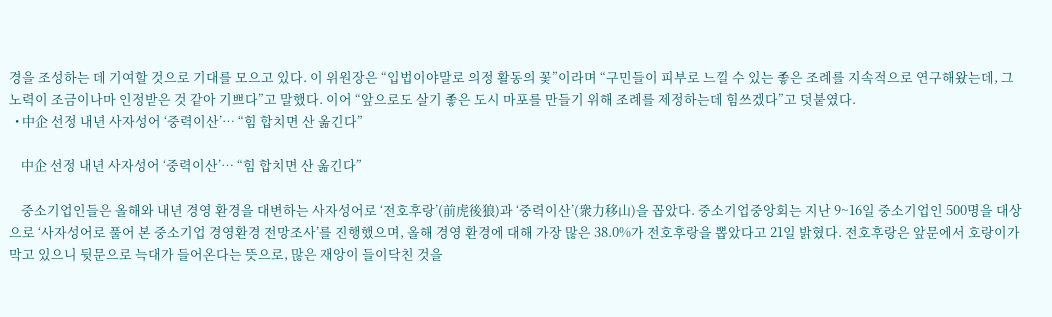경을 조성하는 데 기여할 것으로 기대를 모으고 있다. 이 위원장은 “입법이야말로 의정 활동의 꽃”이라며 “구민들이 피부로 느낄 수 있는 좋은 조례를 지속적으로 연구해왔는데, 그 노력이 조금이나마 인정받은 것 같아 기쁘다”고 말했다. 이어 “앞으로도 살기 좋은 도시 마포를 만들기 위해 조례를 제정하는데 힘쓰겠다”고 덧붙였다.
  • 中企 선정 내년 사자성어 ‘중력이산’… “힘 합치면 산 옮긴다”

    中企 선정 내년 사자성어 ‘중력이산’… “힘 합치면 산 옮긴다”

    중소기업인들은 올해와 내년 경영 환경을 대변하는 사자성어로 ‘전호후랑’(前虎後狼)과 ‘중력이산’(衆力移山)을 꼽았다. 중소기업중앙회는 지난 9~16일 중소기업인 500명을 대상으로 ‘사자성어로 풀어 본 중소기업 경영환경 전망조사’를 진행했으며, 올해 경영 환경에 대해 가장 많은 38.0%가 전호후랑을 뽑았다고 21일 밝혔다. 전호후랑은 앞문에서 호랑이가 막고 있으니 뒷문으로 늑대가 들어온다는 뜻으로, 많은 재앙이 들이닥친 것을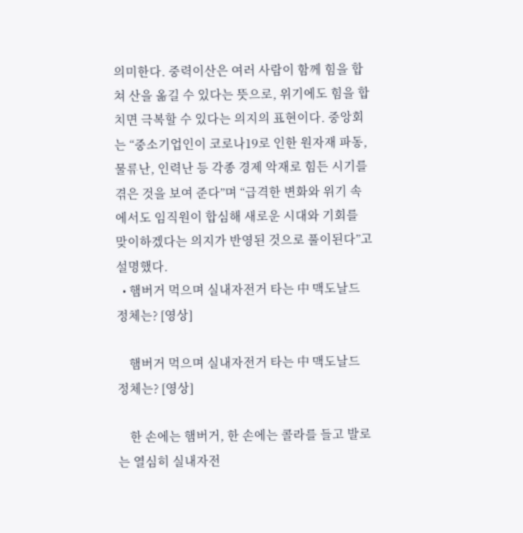의미한다. 중력이산은 여러 사람이 함께 힘을 합쳐 산을 옮길 수 있다는 뜻으로, 위기에도 힘을 합치면 극복할 수 있다는 의지의 표현이다. 중앙회는 “중소기업인이 코로나19로 인한 원자재 파동, 물류난, 인력난 등 각종 경제 악재로 힘든 시기를 겪은 것을 보여 준다”며 “급격한 변화와 위기 속에서도 임직원이 합심해 새로운 시대와 기회를 맞이하겠다는 의지가 반영된 것으로 풀이된다”고 설명했다.
  • 햄버거 먹으며 실내자전거 타는 中 맥도날드 정체는? [영상]

    햄버거 먹으며 실내자전거 타는 中 맥도날드 정체는? [영상]

    한 손에는 햄버거, 한 손에는 콜라를 들고 발로는 열심히 실내자전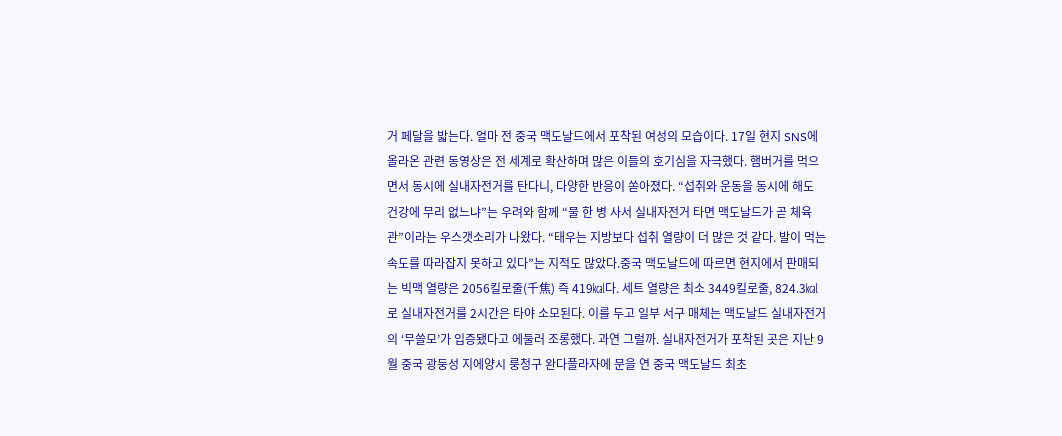거 페달을 밟는다. 얼마 전 중국 맥도날드에서 포착된 여성의 모습이다. 17일 현지 SNS에 올라온 관련 동영상은 전 세계로 확산하며 많은 이들의 호기심을 자극했다. 햄버거를 먹으면서 동시에 실내자전거를 탄다니, 다양한 반응이 쏟아졌다. “섭취와 운동을 동시에 해도 건강에 무리 없느냐”는 우려와 함께 “물 한 병 사서 실내자전거 타면 맥도날드가 곧 체육관”이라는 우스갯소리가 나왔다. “태우는 지방보다 섭취 열량이 더 많은 것 같다. 발이 먹는 속도를 따라잡지 못하고 있다”는 지적도 많았다.중국 맥도날드에 따르면 현지에서 판매되는 빅맥 열량은 2056킬로줄(千焦) 즉 419㎉다. 세트 열량은 최소 3449킬로줄, 824.3㎉로 실내자전거를 2시간은 타야 소모된다. 이를 두고 일부 서구 매체는 맥도날드 실내자전거의 ‘무쓸모’가 입증됐다고 에둘러 조롱했다. 과연 그럴까. 실내자전거가 포착된 곳은 지난 9월 중국 광둥성 지에양시 룽청구 완다플라자에 문을 연 중국 맥도날드 최초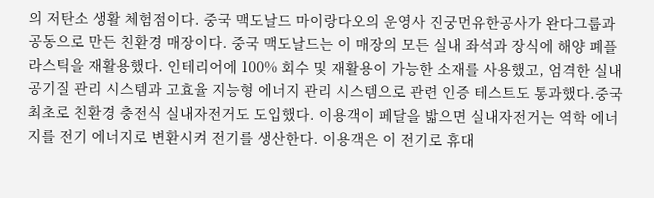의 저탄소 생활 체험점이다. 중국 맥도날드 마이랑다오의 운영사 진궁먼유한공사가 완다그룹과 공동으로 만든 친환경 매장이다. 중국 맥도날드는 이 매장의 모든 실내 좌석과 장식에 해양 폐플라스틱을 재활용했다. 인테리어에 100% 회수 및 재활용이 가능한 소재를 사용했고, 엄격한 실내공기질 관리 시스템과 고효율 지능형 에너지 관리 시스템으로 관련 인증 테스트도 통과했다.중국 최초로 친환경 충전식 실내자전거도 도입했다. 이용객이 페달을 밟으면 실내자전거는 역학 에너지를 전기 에너지로 변환시켜 전기를 생산한다. 이용객은 이 전기로 휴대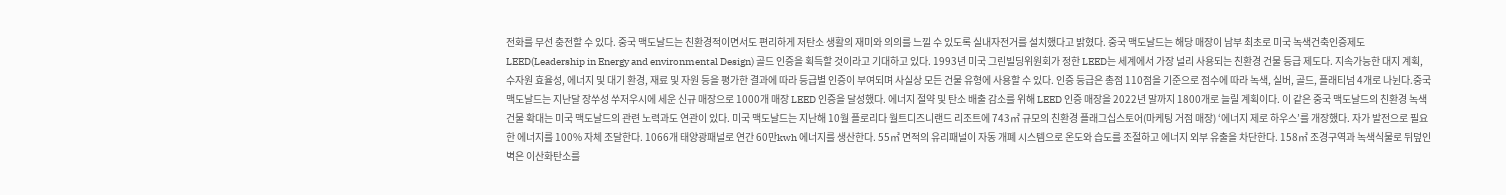전화를 무선 충전할 수 있다. 중국 맥도날드는 친환경적이면서도 편리하게 저탄소 생활의 재미와 의의를 느낄 수 있도록 실내자전거를 설치했다고 밝혔다. 중국 맥도날드는 해당 매장이 남부 최초로 미국 녹색건축인증제도 LEED(Leadership in Energy and environmental Design) 골드 인증을 획득할 것이라고 기대하고 있다. 1993년 미국 그린빌딩위원회가 정한 LEED는 세계에서 가장 널리 사용되는 친환경 건물 등급 제도다. 지속가능한 대지 계획, 수자원 효율성, 에너지 및 대기 환경, 재료 및 자원 등을 평가한 결과에 따라 등급별 인증이 부여되며 사실상 모든 건물 유형에 사용할 수 있다. 인증 등급은 총점 110점을 기준으로 점수에 따라 녹색, 실버, 골드, 플래티넘 4개로 나뉜다.중국 맥도날드는 지난달 장쑤성 쑤저우시에 세운 신규 매장으로 1000개 매장 LEED 인증을 달성했다. 에너지 절약 및 탄소 배출 감소를 위해 LEED 인증 매장을 2022년 말까지 1800개로 늘릴 계획이다. 이 같은 중국 맥도날드의 친환경 녹색건물 확대는 미국 맥도날드의 관련 노력과도 연관이 있다. 미국 맥도날드는 지난해 10월 플로리다 월트디즈니랜드 리조트에 743㎡ 규모의 친환경 플래그십스토어(마케팅 거점 매장) ‘에너지 제로 하우스’를 개장했다. 자가 발전으로 필요한 에너지를 100% 자체 조달한다. 1066개 태양광패널로 연간 60만kwh 에너지를 생산한다. 55㎡ 면적의 유리패널이 자동 개폐 시스템으로 온도와 습도를 조절하고 에너지 외부 유출을 차단한다. 158㎡ 조경구역과 녹색식물로 뒤덮인 벽은 이산화탄소를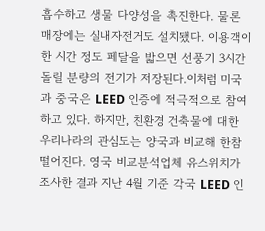흡수하고 생물 다양성을 촉진한다. 물론 매장에는 실내자전거도 설치됐다. 이용객이 한 시간 정도 페달을 밟으면 선풍기 3시간 돌릴 분량의 전기가 저장된다.이처럼 미국과 중국은 LEED 인증에 적극적으로 참여하고 있다. 하지만, 친환경 건축물에 대한 우리나라의 관심도는 양국과 비교해 한참 떨어진다. 영국 비교분석업체 유스위치가 조사한 결과 지난 4월 기준 각국 LEED 인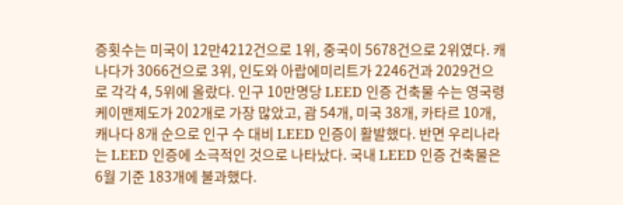증횟수는 미국이 12만4212건으로 1위, 중국이 5678건으로 2위였다. 캐나다가 3066건으로 3위, 인도와 아랍에미리트가 2246건과 2029건으로 각각 4, 5위에 올랐다. 인구 10만명당 LEED 인증 건축물 수는 영국령 케이맨제도가 202개로 가장 많았고, 괌 54개, 미국 38개, 카타르 10개, 캐나다 8개 순으로 인구 수 대비 LEED 인증이 활발했다. 반면 우리나라는 LEED 인증에 소극적인 것으로 나타났다. 국내 LEED 인증 건축물은 6월 기준 183개에 불과했다.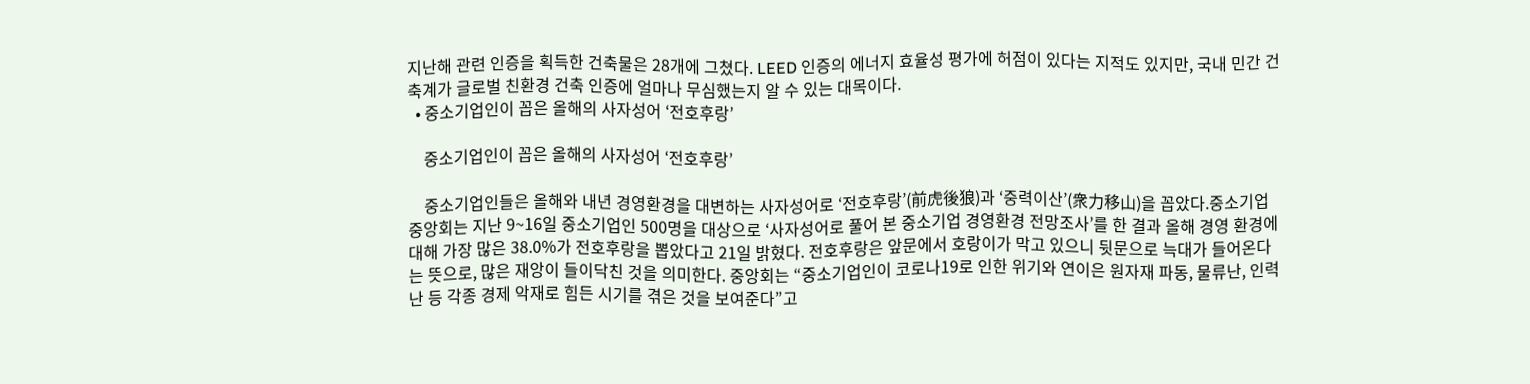지난해 관련 인증을 획득한 건축물은 28개에 그쳤다. LEED 인증의 에너지 효율성 평가에 허점이 있다는 지적도 있지만, 국내 민간 건축계가 글로벌 친환경 건축 인증에 얼마나 무심했는지 알 수 있는 대목이다.
  • 중소기업인이 꼽은 올해의 사자성어 ‘전호후랑’

    중소기업인이 꼽은 올해의 사자성어 ‘전호후랑’

    중소기업인들은 올해와 내년 경영환경을 대변하는 사자성어로 ‘전호후랑’(前虎後狼)과 ‘중력이산’(衆力移山)을 꼽았다.중소기업중앙회는 지난 9~16일 중소기업인 500명을 대상으로 ‘사자성어로 풀어 본 중소기업 경영환경 전망조사’를 한 결과 올해 경영 환경에 대해 가장 많은 38.0%가 전호후랑을 뽑았다고 21일 밝혔다. 전호후랑은 앞문에서 호랑이가 막고 있으니 뒷문으로 늑대가 들어온다는 뜻으로, 많은 재앙이 들이닥친 것을 의미한다. 중앙회는 “중소기업인이 코로나19로 인한 위기와 연이은 원자재 파동, 물류난, 인력난 등 각종 경제 악재로 힘든 시기를 겪은 것을 보여준다”고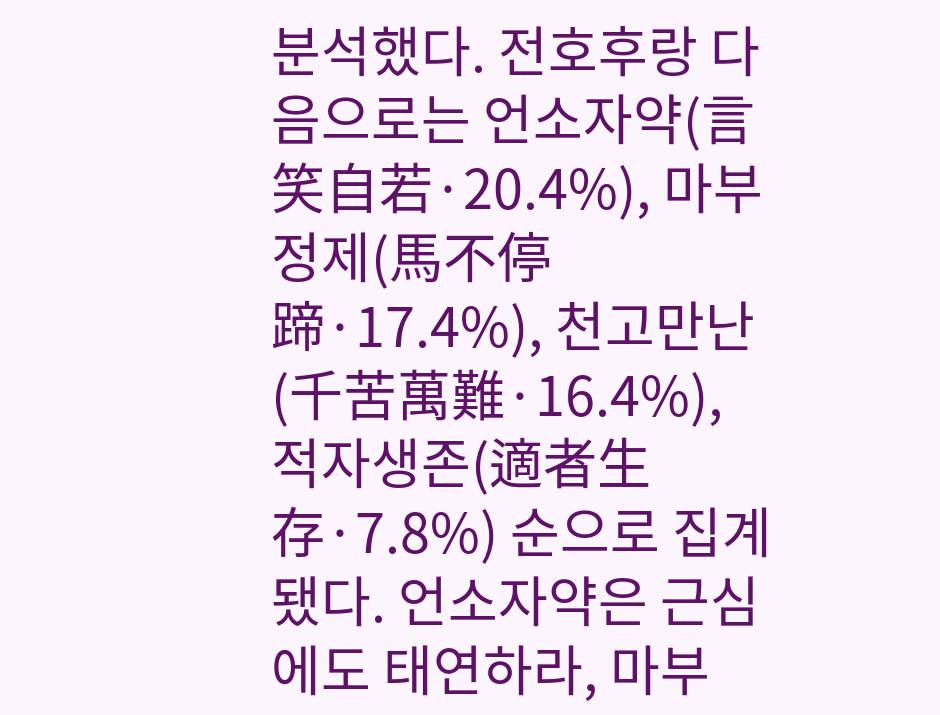분석했다. 전호후랑 다음으로는 언소자약(言笑自若·20.4%), 마부정제(馬不停蹄·17.4%), 천고만난(千苦萬難·16.4%), 적자생존(適者生存·7.8%) 순으로 집계됐다. 언소자약은 근심에도 태연하라, 마부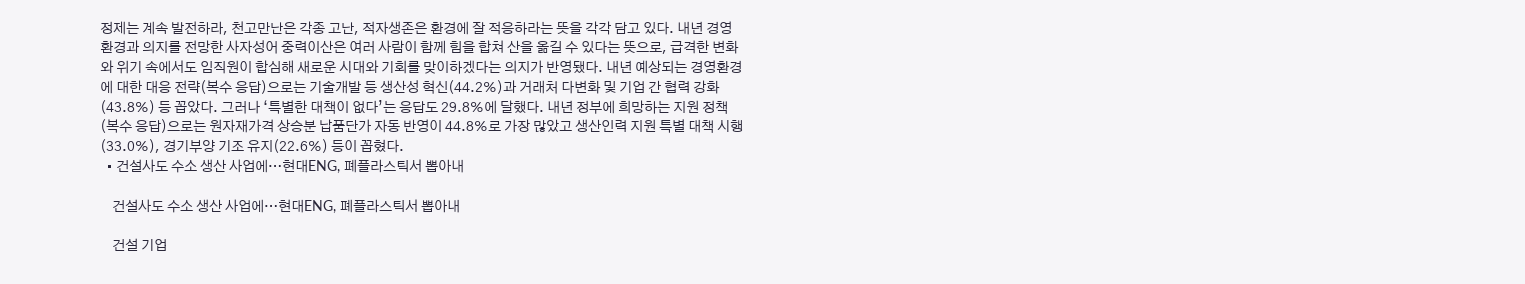정제는 계속 발전하라, 천고만난은 각종 고난, 적자생존은 환경에 잘 적응하라는 뜻을 각각 담고 있다. 내년 경영 환경과 의지를 전망한 사자성어 중력이산은 여러 사람이 함께 힘을 합쳐 산을 옮길 수 있다는 뜻으로, 급격한 변화와 위기 속에서도 임직원이 합심해 새로운 시대와 기회를 맞이하겠다는 의지가 반영됐다. 내년 예상되는 경영환경에 대한 대응 전략(복수 응답)으로는 기술개발 등 생산성 혁신(44.2%)과 거래처 다변화 및 기업 간 협력 강화(43.8%) 등 꼽았다. 그러나 ‘특별한 대책이 없다’는 응답도 29.8%에 달했다. 내년 정부에 희망하는 지원 정책(복수 응답)으로는 원자재가격 상승분 납품단가 자동 반영이 44.8%로 가장 많았고 생산인력 지원 특별 대책 시행(33.0%), 경기부양 기조 유지(22.6%) 등이 꼽혔다.
  • 건설사도 수소 생산 사업에…현대ENG, 폐플라스틱서 뽑아내

    건설사도 수소 생산 사업에…현대ENG, 폐플라스틱서 뽑아내

    건설 기업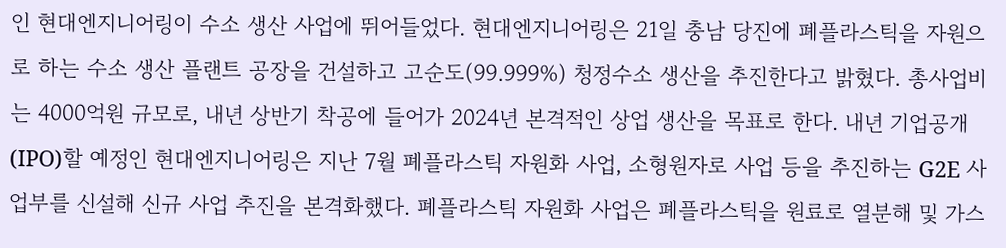인 현대엔지니어링이 수소 생산 사업에 뛰어들었다. 현대엔지니어링은 21일 충남 당진에 폐플라스틱을 자원으로 하는 수소 생산 플랜트 공장을 건설하고 고순도(99.999%) 청정수소 생산을 추진한다고 밝혔다. 총사업비는 4000억원 규모로, 내년 상반기 착공에 들어가 2024년 본격적인 상업 생산을 목표로 한다. 내년 기업공개(IPO)할 예정인 현대엔지니어링은 지난 7월 폐플라스틱 자원화 사업, 소형원자로 사업 등을 추진하는 G2E 사업부를 신설해 신규 사업 추진을 본격화했다. 폐플라스틱 자원화 사업은 폐플라스틱을 원료로 열분해 및 가스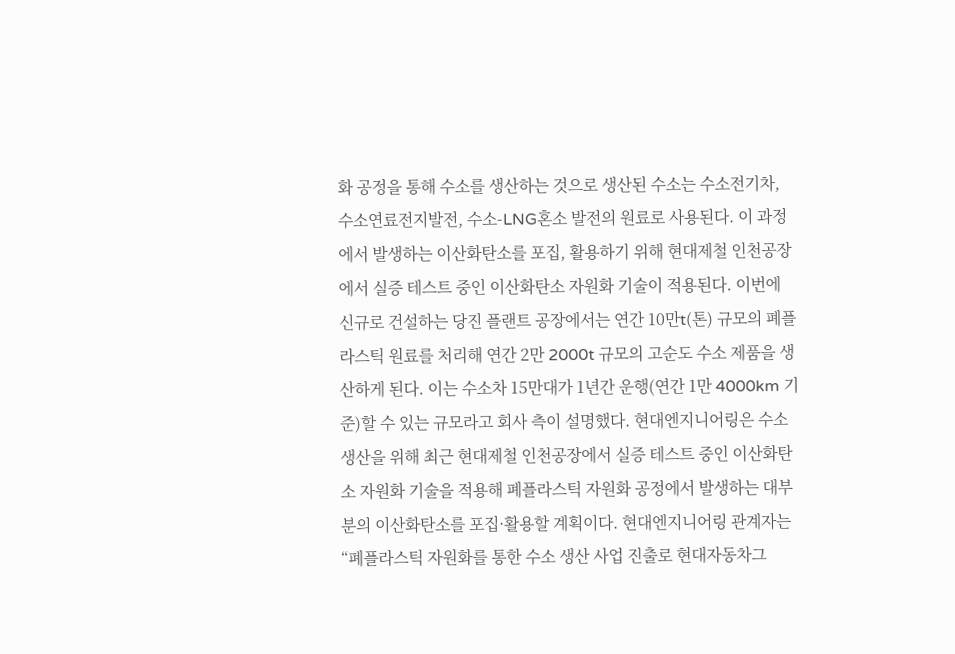화 공정을 통해 수소를 생산하는 것으로 생산된 수소는 수소전기차, 수소연료전지발전, 수소-LNG혼소 발전의 원료로 사용된다. 이 과정에서 발생하는 이산화탄소를 포집, 활용하기 위해 현대제철 인천공장에서 실증 테스트 중인 이산화탄소 자원화 기술이 적용된다. 이번에 신규로 건설하는 당진 플랜트 공장에서는 연간 10만t(톤) 규모의 폐플라스틱 원료를 처리해 연간 2만 2000t 규모의 고순도 수소 제품을 생산하게 된다. 이는 수소차 15만대가 1년간 운행(연간 1만 4000km 기준)할 수 있는 규모라고 회사 측이 설명했다. 현대엔지니어링은 수소 생산을 위해 최근 현대제철 인천공장에서 실증 테스트 중인 이산화탄소 자원화 기술을 적용해 폐플라스틱 자원화 공정에서 발생하는 대부분의 이산화탄소를 포집·활용할 계획이다. 현대엔지니어링 관계자는 “폐플라스틱 자원화를 통한 수소 생산 사업 진출로 현대자동차그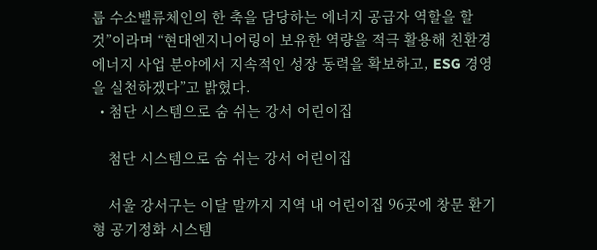룹 수소밸류체인의 한 축을 담당하는 에너지 공급자 역할을 할 것”이라며 “현대엔지니어링이 보유한 역량을 적극 활용해 친환경 에너지 사업 분야에서 지속적인 성장 동력을 확보하고, ESG 경영을 실천하겠다”고 밝혔다.
  • 첨단 시스템으로 숨 쉬는 강서 어린이집

    첨단 시스템으로 숨 쉬는 강서 어린이집

    서울 강서구는 이달 말까지 지역 내 어린이집 96곳에 창문 환기형 공기정화 시스템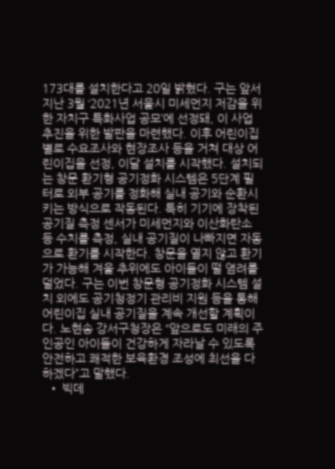173대를 설치한다고 20일 밝혔다. 구는 앞서 지난 3월 ‘2021년 서울시 미세먼지 저감을 위한 자치구 특화사업 공모’에 선정돼, 이 사업 추진을 위한 발판을 마련했다. 이후 어린이집별로 수요조사와 현장조사 등을 거쳐 대상 어린이집을 선정, 이달 설치를 시작했다. 설치되는 창문 환기형 공기정화 시스템은 5단계 필터로 외부 공기를 정화해 실내 공기와 순환시키는 방식으로 작동된다. 특히 기기에 장착된 공기질 측정 센서가 미세먼지와 이산화탄소 등 수치를 측정, 실내 공기질이 나빠지면 자동으로 환기를 시작한다. 창문을 열지 않고 환기가 가능해 겨울 추위에도 아이들이 떨 염려를 덜었다. 구는 이번 창문형 공기정화 시스템 설치 외에도 공기청정기 관리비 지원 등을 통해 어린이집 실내 공기질을 계속 개선할 계획이다. 노현송 강서구청장은 “앞으로도 미래의 주인공인 아이들이 건강하게 자라날 수 있도록 안전하고 쾌적한 보육환경 조성에 최선을 다하겠다”고 말했다.
  • 빅데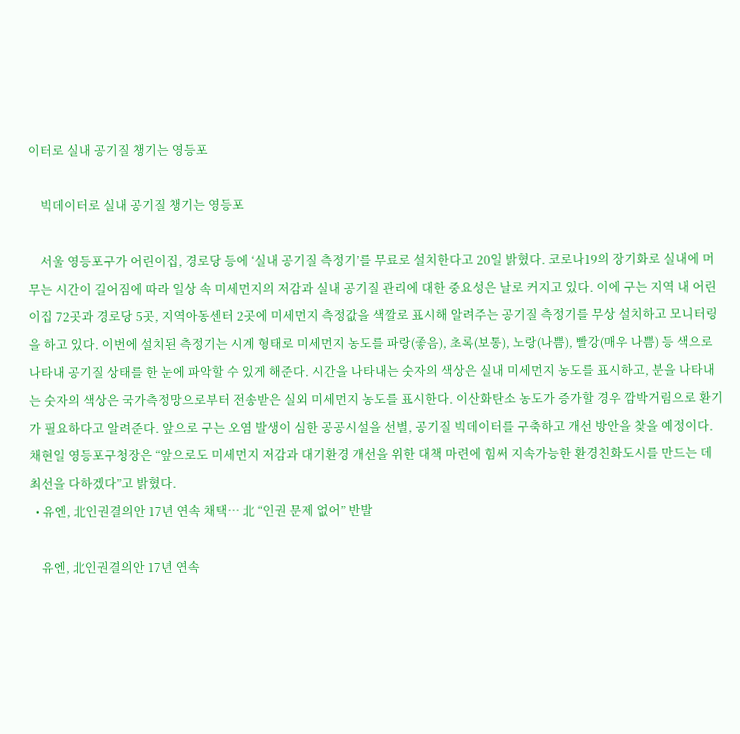이터로 실내 공기질 챙기는 영등포

    빅데이터로 실내 공기질 챙기는 영등포

    서울 영등포구가 어린이집, 경로당 등에 ‘실내 공기질 측정기’를 무료로 설치한다고 20일 밝혔다. 코로나19의 장기화로 실내에 머무는 시간이 길어짐에 따라 일상 속 미세먼지의 저감과 실내 공기질 관리에 대한 중요성은 날로 커지고 있다. 이에 구는 지역 내 어린이집 72곳과 경로당 5곳, 지역아동센터 2곳에 미세먼지 측정값을 색깔로 표시해 알려주는 공기질 측정기를 무상 설치하고 모니터링을 하고 있다. 이번에 설치된 측정기는 시계 형태로 미세먼지 농도를 파랑(좋음), 초록(보통), 노랑(나쁨), 빨강(매우 나쁨) 등 색으로 나타내 공기질 상태를 한 눈에 파악할 수 있게 해준다. 시간을 나타내는 숫자의 색상은 실내 미세먼지 농도를 표시하고, 분을 나타내는 숫자의 색상은 국가측정망으로부터 전송받은 실외 미세먼지 농도를 표시한다. 이산화탄소 농도가 증가할 경우 깜박거림으로 환기가 필요하다고 알려준다. 앞으로 구는 오염 발생이 심한 공공시설을 선별, 공기질 빅데이터를 구축하고 개선 방안을 찾을 예정이다. 채현일 영등포구청장은 “앞으로도 미세먼지 저감과 대기환경 개선을 위한 대책 마련에 힘써 지속가능한 환경친화도시를 만드는 데 최선을 다하겠다”고 밝혔다.
  • 유엔, 北인권결의안 17년 연속 채택… 北 “인권 문제 없어” 반발

    유엔, 北인권결의안 17년 연속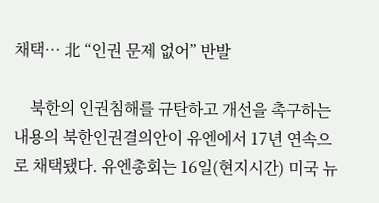채택… 北 “인권 문제 없어” 반발

    북한의 인권침해를 규탄하고 개선을 촉구하는 내용의 북한인권결의안이 유엔에서 17년 연속으로 채택됐다. 유엔총회는 16일(현지시간) 미국 뉴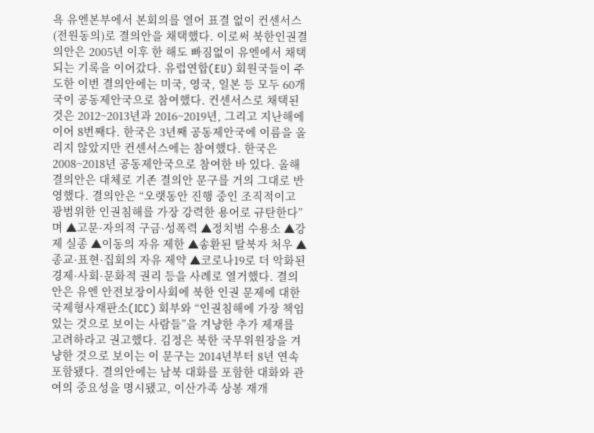욕 유엔본부에서 본회의를 열어 표결 없이 컨센서스(전원동의)로 결의안을 채택했다. 이로써 북한인권결의안은 2005년 이후 한 해도 빠짐없이 유엔에서 채택되는 기록을 이어갔다. 유럽연합(EU) 회원국들이 주도한 이번 결의안에는 미국, 영국, 일본 등 모두 60개국이 공동제안국으로 참여했다. 컨센서스로 채택된 것은 2012~2013년과 2016~2019년, 그리고 지난해에 이어 8번째다. 한국은 3년째 공동제안국에 이름을 올리지 않았지만 컨센서스에는 참여했다. 한국은 2008~2018년 공동제안국으로 참여한 바 있다. 올해 결의안은 대체로 기존 결의안 문구를 거의 그대로 반영했다. 결의안은 “오랫동안 진행 중인 조직적이고 광범위한 인권침해를 가장 강력한 용어로 규탄한다”며 ▲고문·자의적 구금·성폭력 ▲정치범 수용소 ▲강제 실종 ▲이동의 자유 제한 ▲송환된 탈북자 처우 ▲종교·표현·집회의 자유 제약 ▲코로나19로 더 악화된 경제·사회·문화적 권리 등을 사례로 열거했다. 결의안은 유엔 안전보장이사회에 북한 인권 문제에 대한 국제형사재판소(ICC) 회부와 “인권침해에 가장 책임 있는 것으로 보이는 사람들”을 겨냥한 추가 제재를 고려하라고 권고했다. 김정은 북한 국무위원장을 겨냥한 것으로 보이는 이 문구는 2014년부터 8년 연속 포함됐다. 결의안에는 남북 대화를 포함한 대화와 관여의 중요성을 명시됐고, 이산가족 상봉 재개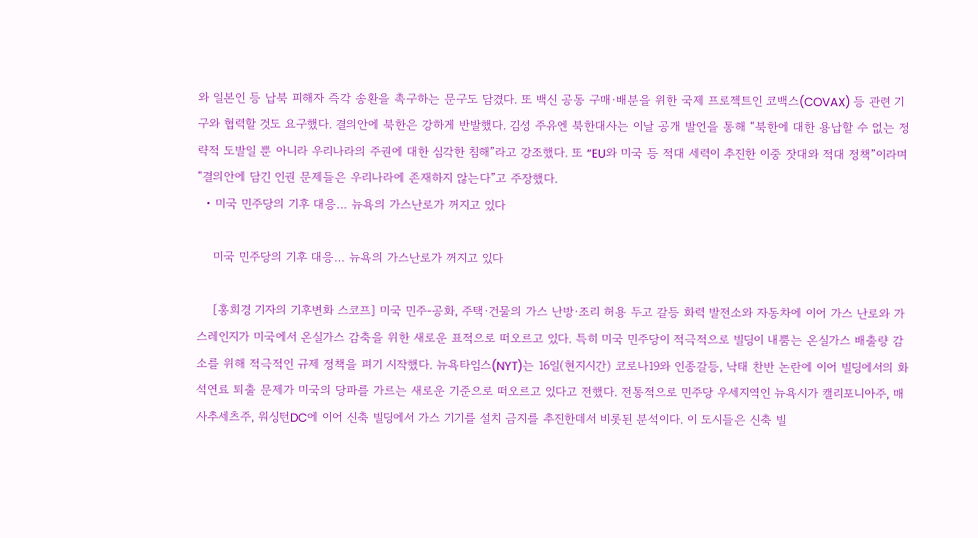와 일본인 등 납북 피해자 즉각 송환을 촉구하는 문구도 담겼다. 또 백신 공동 구매·배분을 위한 국제 프로젝트인 코백스(COVAX) 등 관련 기구와 협력할 것도 요구했다. 결의안에 북한은 강하게 반발했다. 김성 주유엔 북한대사는 이날 공개 발언을 통해 “북한에 대한 용납할 수 없는 정략적 도발일 뿐 아니라 우리나라의 주권에 대한 심각한 침해”라고 강조했다. 또 “EU와 미국 등 적대 세력이 추진한 이중 잣대와 적대 정책”이라며 “결의안에 담긴 인권 문제들은 우리나라에 존재하지 않는다”고 주장했다.
  • 미국 민주당의 기후 대응… 뉴욕의 가스난로가 꺼지고 있다

    미국 민주당의 기후 대응… 뉴욕의 가스난로가 꺼지고 있다

    [홍희경 기자의 기후변화 스코프] 미국 민주-공화, 주택·건물의 가스 난방·조리 허용 두고 갈등 화력 발전소와 자동차에 이어 가스 난로와 가스레인지가 미국에서 온실가스 감축을 위한 새로운 표적으로 떠오르고 있다. 특히 미국 민주당이 적극적으로 빌딩이 내뿜는 온실가스 배출량 감소를 위해 적극적인 규제 정책을 펴기 시작했다. 뉴욕타임스(NYT)는 16일(현지시간) 코로나19와 인종갈등, 낙태 찬반 논란에 이어 빌딩에서의 화석연료 퇴출 문제가 미국의 당파를 가르는 새로운 기준으로 떠오르고 있다고 전했다. 전통적으로 민주당 우세지역인 뉴욕시가 캘리포니아주, 매사추세츠주, 워싱턴DC에 이어 신축 빌딩에서 가스 기기를 설치 금지를 추진한데서 비롯된 분석이다. 이 도시들은 신축 빌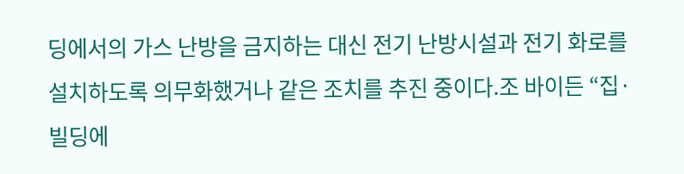딩에서의 가스 난방을 금지하는 대신 전기 난방시설과 전기 화로를 설치하도록 의무화했거나 같은 조치를 추진 중이다.조 바이든 “집·빌딩에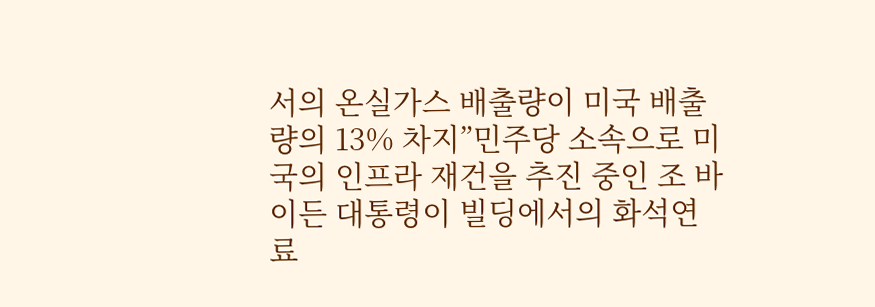서의 온실가스 배출량이 미국 배출량의 13% 차지”민주당 소속으로 미국의 인프라 재건을 추진 중인 조 바이든 대통령이 빌딩에서의 화석연료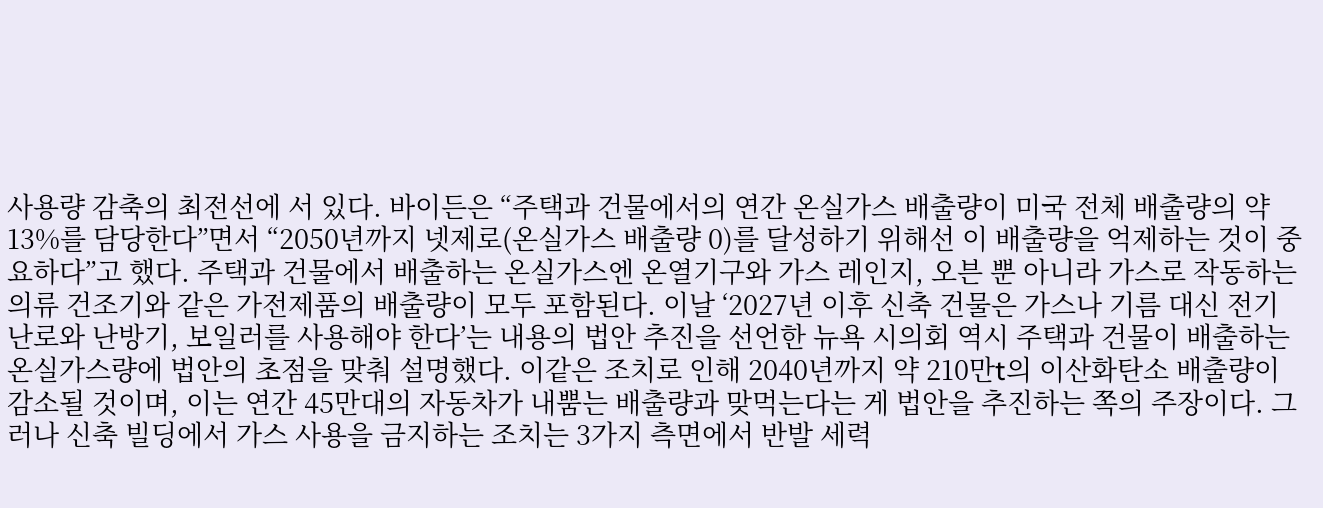사용량 감축의 최전선에 서 있다. 바이든은 “주택과 건물에서의 연간 온실가스 배출량이 미국 전체 배출량의 약 13%를 담당한다”면서 “2050년까지 넷제로(온실가스 배출량 0)를 달성하기 위해선 이 배출량을 억제하는 것이 중요하다”고 했다. 주택과 건물에서 배출하는 온실가스엔 온열기구와 가스 레인지, 오븐 뿐 아니라 가스로 작동하는 의류 건조기와 같은 가전제품의 배출량이 모두 포함된다. 이날 ‘2027년 이후 신축 건물은 가스나 기름 대신 전기 난로와 난방기, 보일러를 사용해야 한다’는 내용의 법안 추진을 선언한 뉴욕 시의회 역시 주택과 건물이 배출하는 온실가스량에 법안의 초점을 맞춰 설명했다. 이같은 조치로 인해 2040년까지 약 210만t의 이산화탄소 배출량이 감소될 것이며, 이는 연간 45만대의 자동차가 내뿜는 배출량과 맞먹는다는 게 법안을 추진하는 쪽의 주장이다. 그러나 신축 빌딩에서 가스 사용을 금지하는 조치는 3가지 측면에서 반발 세력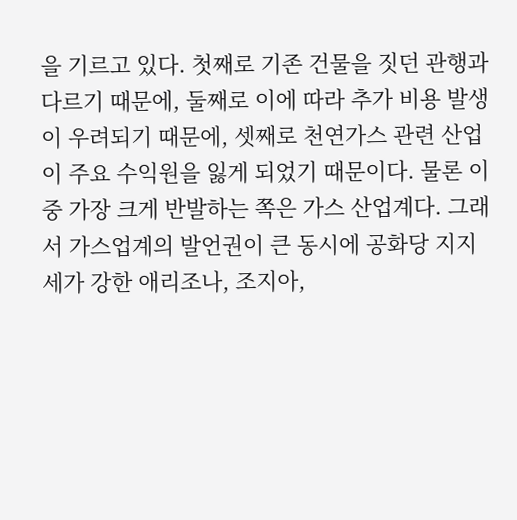을 기르고 있다. 첫째로 기존 건물을 짓던 관행과 다르기 때문에, 둘째로 이에 따라 추가 비용 발생이 우려되기 때문에, 셋째로 천연가스 관련 산업이 주요 수익원을 잃게 되었기 때문이다. 물론 이 중 가장 크게 반발하는 쪽은 가스 산업계다. 그래서 가스업계의 발언권이 큰 동시에 공화당 지지세가 강한 애리조나, 조지아,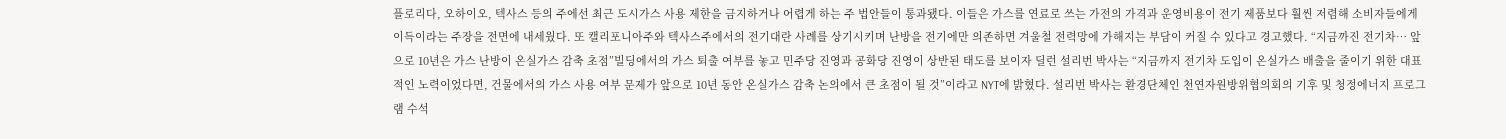플로리다, 오하이오, 텍사스 등의 주에선 최근 도시가스 사용 제한을 금지하거나 어렵게 하는 주 법안들이 통과됐다. 이들은 가스를 연료로 쓰는 가전의 가격과 운영비용이 전기 제품보다 훨씬 저렴해 소비자들에게 이득이라는 주장을 전면에 내세웠다. 또 캘리포니아주와 텍사스주에서의 전기대란 사례를 상기시키며 난방을 전기에만 의존하면 겨울철 전력망에 가해지는 부담이 커질 수 있다고 경고했다. “지금까진 전기차… 앞으로 10년은 가스 난방이 온실가스 감축 초점”빌딩에서의 가스 퇴출 여부를 놓고 민주당 진영과 공화당 진영이 상반된 태도를 보이자 딜런 설리번 박사는 “지금까지 전기차 도입이 온실가스 배출을 줄이기 위한 대표적인 노력이었다면, 건물에서의 가스 사용 여부 문제가 앞으로 10년 동안 온실가스 감축 논의에서 큰 초점이 될 것”이라고 NYT에 밝혔다. 설리번 박사는 환경단체인 천연자원방위협의회의 기후 및 청정에너지 프로그램 수석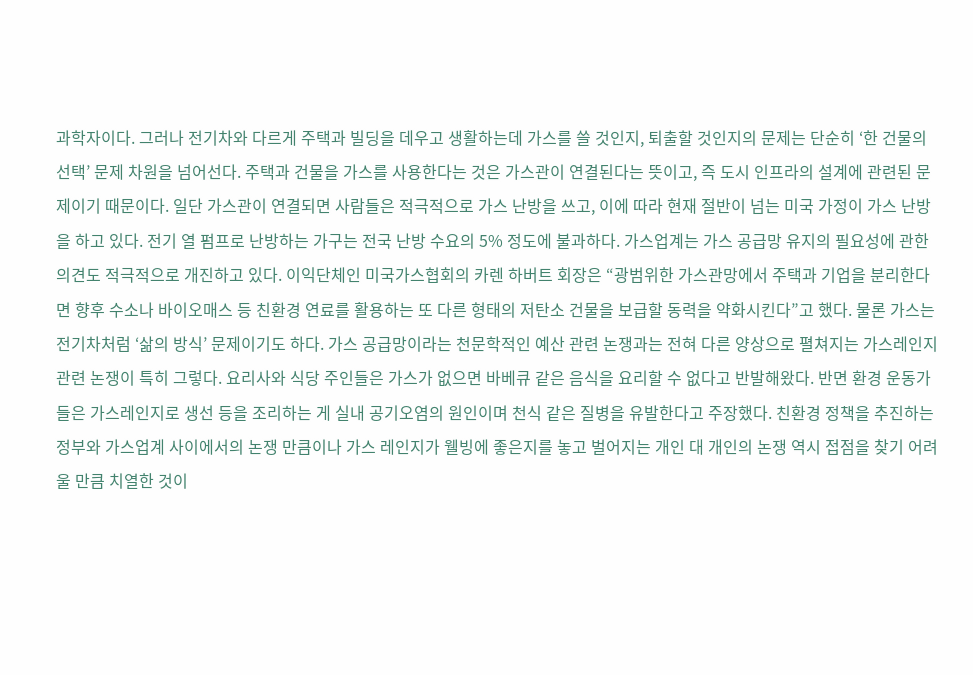과학자이다. 그러나 전기차와 다르게 주택과 빌딩을 데우고 생활하는데 가스를 쓸 것인지, 퇴출할 것인지의 문제는 단순히 ‘한 건물의 선택’ 문제 차원을 넘어선다. 주택과 건물을 가스를 사용한다는 것은 가스관이 연결된다는 뜻이고, 즉 도시 인프라의 설계에 관련된 문제이기 때문이다. 일단 가스관이 연결되면 사람들은 적극적으로 가스 난방을 쓰고, 이에 따라 현재 절반이 넘는 미국 가정이 가스 난방을 하고 있다. 전기 열 펌프로 난방하는 가구는 전국 난방 수요의 5% 정도에 불과하다. 가스업계는 가스 공급망 유지의 필요성에 관한 의견도 적극적으로 개진하고 있다. 이익단체인 미국가스협회의 카렌 하버트 회장은 “광범위한 가스관망에서 주택과 기업을 분리한다면 향후 수소나 바이오매스 등 친환경 연료를 활용하는 또 다른 형태의 저탄소 건물을 보급할 동력을 약화시킨다”고 했다. 물론 가스는 전기차처럼 ‘삶의 방식’ 문제이기도 하다. 가스 공급망이라는 천문학적인 예산 관련 논쟁과는 전혀 다른 양상으로 펼쳐지는 가스레인지 관련 논쟁이 특히 그렇다. 요리사와 식당 주인들은 가스가 없으면 바베큐 같은 음식을 요리할 수 없다고 반발해왔다. 반면 환경 운동가들은 가스레인지로 생선 등을 조리하는 게 실내 공기오염의 원인이며 천식 같은 질병을 유발한다고 주장했다. 친환경 정책을 추진하는 정부와 가스업계 사이에서의 논쟁 만큼이나 가스 레인지가 웰빙에 좋은지를 놓고 벌어지는 개인 대 개인의 논쟁 역시 접점을 찾기 어려울 만큼 치열한 것이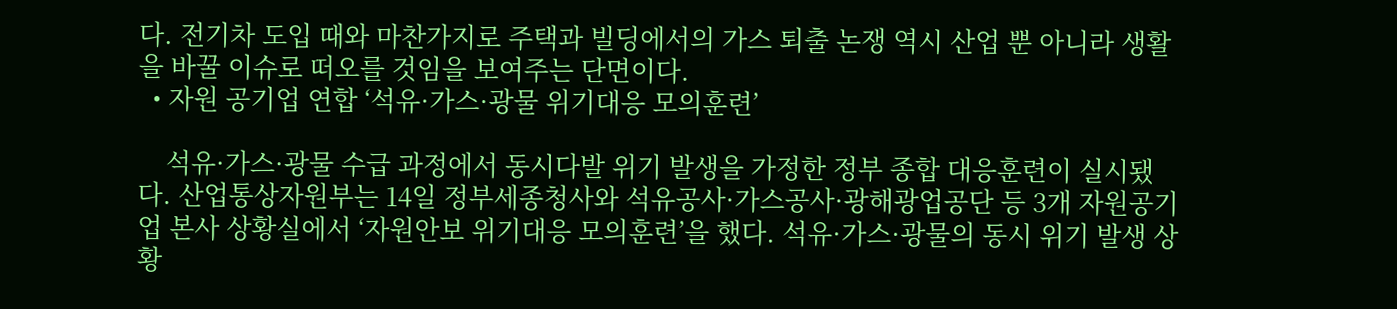다. 전기차 도입 때와 마찬가지로 주택과 빌딩에서의 가스 퇴출 논쟁 역시 산업 뿐 아니라 생활을 바꿀 이슈로 떠오를 것임을 보여주는 단면이다.
  • 자원 공기업 연합 ‘석유·가스·광물 위기대응 모의훈련’

    석유·가스·광물 수급 과정에서 동시다발 위기 발생을 가정한 정부 종합 대응훈련이 실시됐다. 산업통상자원부는 14일 정부세종청사와 석유공사·가스공사·광해광업공단 등 3개 자원공기업 본사 상황실에서 ‘자원안보 위기대응 모의훈련’을 했다. 석유·가스·광물의 동시 위기 발생 상황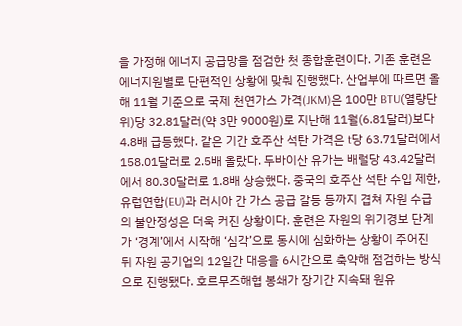을 가정해 에너지 공급망을 점검한 첫 종합훈련이다. 기존 훈련은 에너지원별로 단편적인 상황에 맞춰 진행했다. 산업부에 따르면 올해 11월 기준으로 국제 천연가스 가격(JKM)은 100만 BTU(열량단위)당 32.81달러(약 3만 9000원)로 지난해 11월(6.81달러)보다 4.8배 급등했다. 같은 기간 호주산 석탄 가격은 t당 63.71달러에서 158.01달러로 2.5배 올랐다. 두바이산 유가는 배럴당 43.42달러에서 80.30달러로 1.8배 상승했다. 중국의 호주산 석탄 수입 제한, 유럽연합(EU)과 러시아 간 가스 공급 갈등 등까지 겹쳐 자원 수급의 불안정성은 더욱 커진 상황이다. 훈련은 자원의 위기경보 단계가 ‘경계’에서 시작해 ‘심각’으로 동시에 심화하는 상황이 주어진 뒤 자원 공기업의 12일간 대응을 6시간으로 축약해 점검하는 방식으로 진행됐다. 호르무즈해협 봉쇄가 장기간 지속돼 원유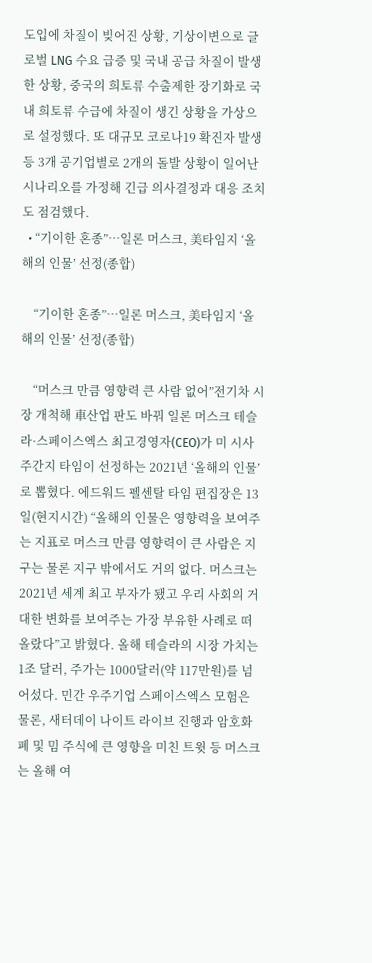도입에 차질이 빚어진 상황, 기상이변으로 글로벌 LNG 수요 급증 및 국내 공급 차질이 발생한 상황, 중국의 희토류 수출제한 장기화로 국내 희토류 수급에 차질이 생긴 상황을 가상으로 설정했다. 또 대규모 코로나19 확진자 발생 등 3개 공기업별로 2개의 돌발 상황이 일어난 시나리오를 가정해 긴급 의사결정과 대응 조치도 점검했다.
  • “기이한 혼종”…일론 머스크, 美타임지 ‘올해의 인물’ 선정(종합)

    “기이한 혼종”…일론 머스크, 美타임지 ‘올해의 인물’ 선정(종합)

    “머스크 만큼 영향력 큰 사람 없어”전기차 시장 개척해 車산업 판도 바꿔 일론 머스크 테슬라·스페이스엑스 최고경영자(CEO)가 미 시사주간지 타임이 선정하는 2021년 ‘올해의 인물’로 뽑혔다. 에드워드 펠센탈 타임 편집장은 13일(현지시간) “올해의 인물은 영향력을 보여주는 지표로 머스크 만큼 영향력이 큰 사람은 지구는 물론 지구 밖에서도 거의 없다. 머스크는 2021년 세계 최고 부자가 됐고 우리 사회의 거대한 변화를 보여주는 가장 부유한 사례로 떠올랐다”고 밝혔다. 올해 테슬라의 시장 가치는 1조 달러, 주가는 1000달러(약 117만원)를 넘어섰다. 민간 우주기업 스페이스엑스 모험은 물론, 새터데이 나이트 라이브 진행과 암호화폐 및 밈 주식에 큰 영향을 미친 트윗 등 머스크는 올해 여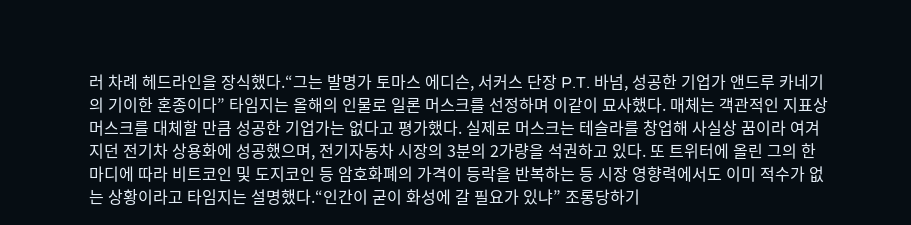러 차례 헤드라인을 장식했다.“그는 발명가 토마스 에디슨, 서커스 단장 P.T. 바넘, 성공한 기업가 앤드루 카네기의 기이한 혼종이다” 타임지는 올해의 인물로 일론 머스크를 선정하며 이같이 묘사했다. 매체는 객관적인 지표상 머스크를 대체할 만큼 성공한 기업가는 없다고 평가했다. 실제로 머스크는 테슬라를 창업해 사실상 꿈이라 여겨지던 전기차 상용화에 성공했으며, 전기자동차 시장의 3분의 2가량을 석권하고 있다. 또 트위터에 올린 그의 한 마디에 따라 비트코인 및 도지코인 등 암호화폐의 가격이 등락을 반복하는 등 시장 영향력에서도 이미 적수가 없는 상황이라고 타임지는 설명했다.“인간이 굳이 화성에 갈 필요가 있냐” 조롱당하기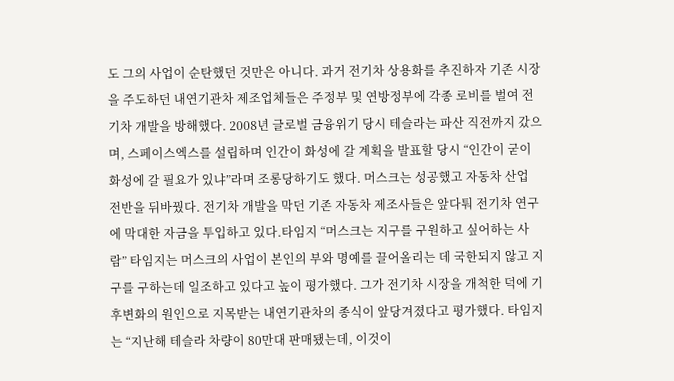도 그의 사업이 순탄했던 것만은 아니다. 과거 전기차 상용화를 추진하자 기존 시장을 주도하던 내연기관차 제조업체들은 주정부 및 연방정부에 각종 로비를 벌여 전기차 개발을 방해했다. 2008년 글로벌 금융위기 당시 테슬라는 파산 직전까지 갔으며, 스페이스엑스를 설립하며 인간이 화성에 갈 계획을 발표할 당시 “인간이 굳이 화성에 갈 필요가 있냐”라며 조롱당하기도 했다. 머스크는 성공했고 자동차 산업 전반을 뒤바꿨다. 전기차 개발을 막던 기존 자동차 제조사들은 앞다퉈 전기차 연구에 막대한 자금을 투입하고 있다.타임지 “머스크는 지구를 구원하고 싶어하는 사람” 타임지는 머스크의 사업이 본인의 부와 명예를 끌어올리는 데 국한되지 않고 지구를 구하는데 일조하고 있다고 높이 평가했다. 그가 전기차 시장을 개척한 덕에 기후변화의 원인으로 지목받는 내연기관차의 종식이 앞당겨졌다고 평가했다. 타임지는 “지난해 테슬라 차량이 80만대 판매됐는데, 이것이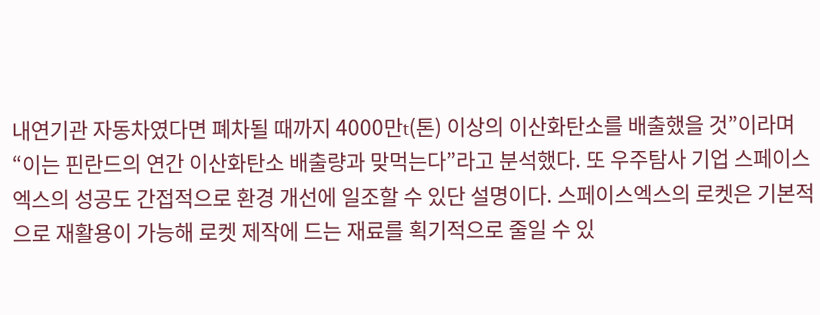내연기관 자동차였다면 폐차될 때까지 4000만t(톤) 이상의 이산화탄소를 배출했을 것”이라며 “이는 핀란드의 연간 이산화탄소 배출량과 맞먹는다”라고 분석했다. 또 우주탐사 기업 스페이스엑스의 성공도 간접적으로 환경 개선에 일조할 수 있단 설명이다. 스페이스엑스의 로켓은 기본적으로 재활용이 가능해 로켓 제작에 드는 재료를 획기적으로 줄일 수 있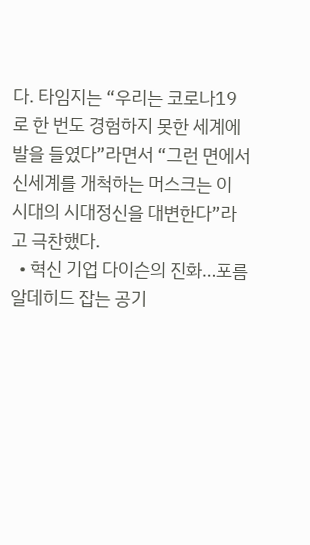다. 타임지는 “우리는 코로나19로 한 번도 경험하지 못한 세계에 발을 들였다”라면서 “그런 면에서 신세계를 개척하는 머스크는 이 시대의 시대정신을 대변한다”라고 극찬했다.
  • 혁신 기업 다이슨의 진화…포름알데히드 잡는 공기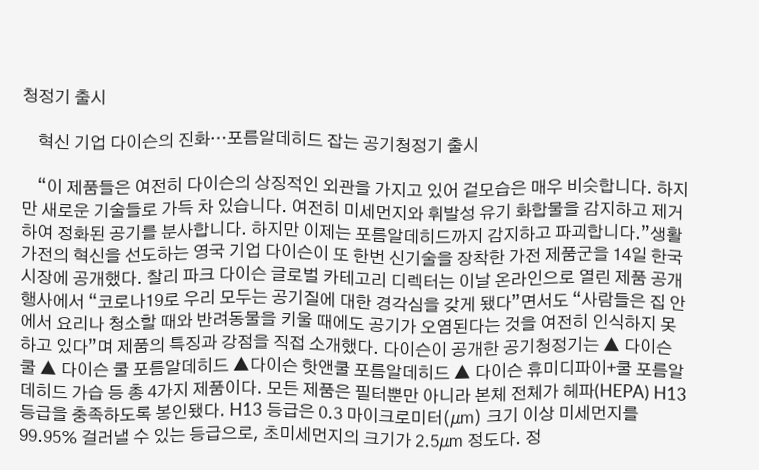청정기 출시

    혁신 기업 다이슨의 진화…포름알데히드 잡는 공기청정기 출시

    “이 제품들은 여전히 다이슨의 상징적인 외관을 가지고 있어 겉모습은 매우 비슷합니다. 하지만 새로운 기술들로 가득 차 있습니다. 여전히 미세먼지와 휘발성 유기 화합물을 감지하고 제거하여 정화된 공기를 분사합니다. 하지만 이제는 포름알데히드까지 감지하고 파괴합니다.”생활가전의 혁신을 선도하는 영국 기업 다이슨이 또 한번 신기술을 장착한 가전 제품군을 14일 한국 시장에 공개했다. 찰리 파크 다이슨 글로벌 카테고리 디렉터는 이날 온라인으로 열린 제품 공개 행사에서 “코로나19로 우리 모두는 공기질에 대한 경각심을 갖게 됐다”면서도 “사람들은 집 안에서 요리나 청소할 때와 반려동물을 키울 때에도 공기가 오염된다는 것을 여전히 인식하지 못하고 있다”며 제품의 특징과 강점을 직접 소개했다. 다이슨이 공개한 공기청정기는 ▲ 다이슨 쿨 ▲ 다이슨 쿨 포름알데히드 ▲다이슨 핫앤쿨 포름알데히드 ▲ 다이슨 휴미디파이+쿨 포름알데히드 가습 등 총 4가지 제품이다. 모든 제품은 필터뿐만 아니라 본체 전체가 헤파(HEPA) H13 등급을 충족하도록 봉인됐다. H13 등급은 0.3 마이크로미터(㎛) 크기 이상 미세먼지를 99.95% 걸러낼 수 있는 등급으로, 초미세먼지의 크기가 2.5㎛ 정도다. 정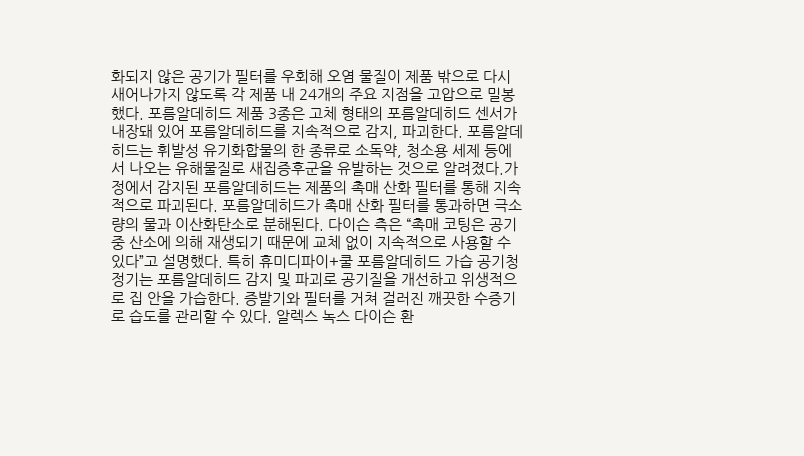화되지 않은 공기가 필터를 우회해 오염 물질이 제품 밖으로 다시 새어나가지 않도록 각 제품 내 24개의 주요 지점을 고압으로 밀봉했다. 포름알데히드 제품 3종은 고체 형태의 포름알데히드 센서가 내장돼 있어 포름알데히드를 지속적으로 감지, 파괴한다. 포름알데히드는 휘발성 유기화합물의 한 종류로 소독약, 청소용 세제 등에서 나오는 유해물질로 새집증후군을 유발하는 것으로 알려졌다.가정에서 감지된 포름알데히드는 제품의 촉매 산화 필터를 통해 지속적으로 파괴된다. 포름알데히드가 촉매 산화 필터를 통과하면 극소량의 물과 이산화탄소로 분해된다. 다이슨 측은 “촉매 코팅은 공기 중 산소에 의해 재생되기 때문에 교체 없이 지속적으로 사용할 수 있다”고 설명했다. 특히 휴미디파이+쿨 포름알데히드 가습 공기청정기는 포름알데히드 감지 및 파괴로 공기질을 개선하고 위생적으로 집 안을 가습한다. 증발기와 필터를 거쳐 걸러진 깨끗한 수증기로 습도를 관리할 수 있다. 알렉스 녹스 다이슨 환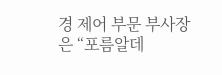경 제어 부문 부사장은 “포름알데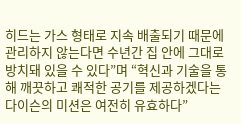히드는 가스 형태로 지속 배출되기 때문에 관리하지 않는다면 수년간 집 안에 그대로 방치돼 있을 수 있다”며 “혁신과 기술을 통해 깨끗하고 쾌적한 공기를 제공하겠다는 다이슨의 미션은 여전히 유효하다”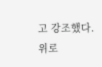고 강조했다.
위로